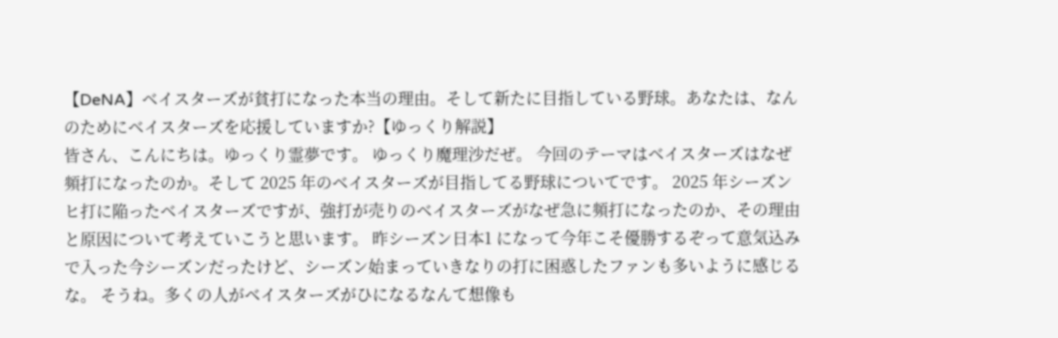【DeNA】ベイスターズが貧打になった本当の理由。そして新たに目指している野球。あなたは、なんのためにベイスターズを応援していますか?【ゆっくり解説】
皆さん、こんにちは。ゆっくり霊夢です。 ゆっくり魔理沙だぜ。 今回のテーマはベイスターズはなぜ頻打になったのか。そして 2025 年のベイスターズが目指してる野球についてです。 2025 年シーズンヒ打に陥ったベイスターズですが、強打が売りのベイスターズがなぜ急に頻打になったのか、その理由と原因について考えていこうと思います。 昨シーズン日本1 になって今年こそ優勝するぞって意気込みで入った今シーズンだったけど、シーズン始まっていきなりの打に困惑したファンも多いように感じるな。 そうね。多くの人がベイスターズがひになるなんて想像も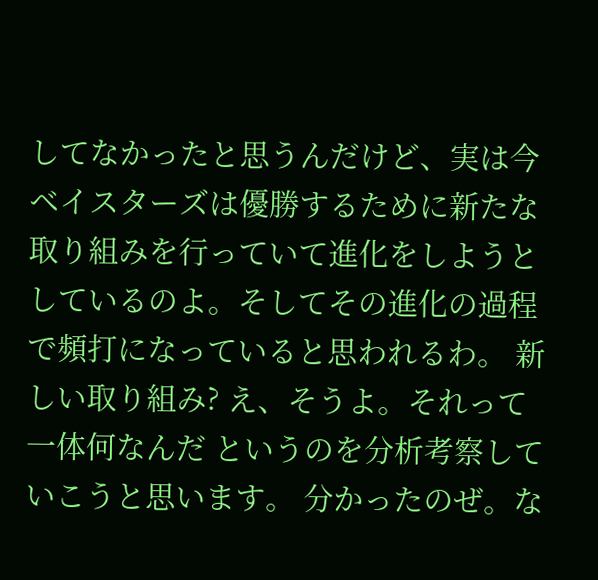してなかったと思うんだけど、実は今ベイスターズは優勝するために新たな取り組みを行っていて進化をしようとしているのよ。そしてその進化の過程で頻打になっていると思われるわ。 新しい取り組み? え、そうよ。それって一体何なんだ というのを分析考察していこうと思います。 分かったのぜ。な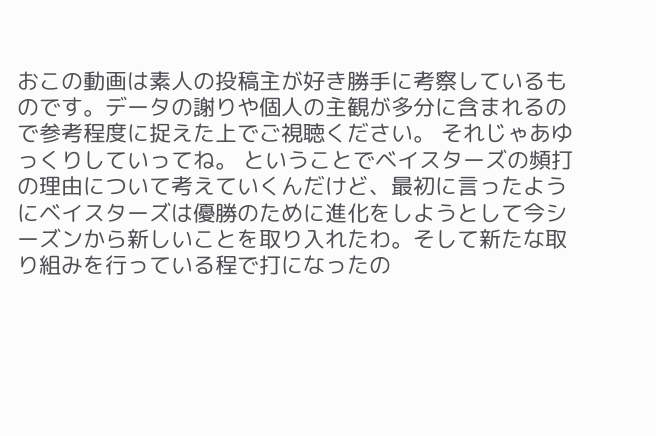おこの動画は素人の投稿主が好き勝手に考察しているものです。データの謝りや個人の主観が多分に含まれるので参考程度に捉えた上でご視聴ください。 それじゃあゆっくりしていってね。 ということでベイスターズの頻打の理由について考えていくんだけど、最初に言ったようにベイスターズは優勝のために進化をしようとして今シーズンから新しいことを取り入れたわ。そして新たな取り組みを行っている程で打になったの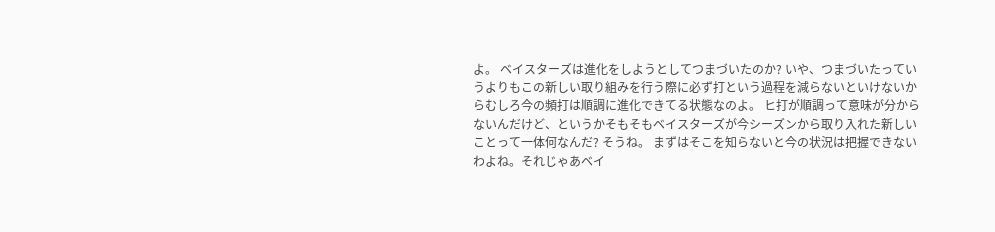よ。 ベイスターズは進化をしようとしてつまづいたのか? いや、つまづいたっていうよりもこの新しい取り組みを行う際に必ず打という過程を減らないといけないからむしろ今の頻打は順調に進化できてる状態なのよ。 ヒ打が順調って意味が分からないんだけど、というかそもそもベイスターズが今シーズンから取り入れた新しいことって一体何なんだ? そうね。 まずはそこを知らないと今の状況は把握できないわよね。それじゃあベイ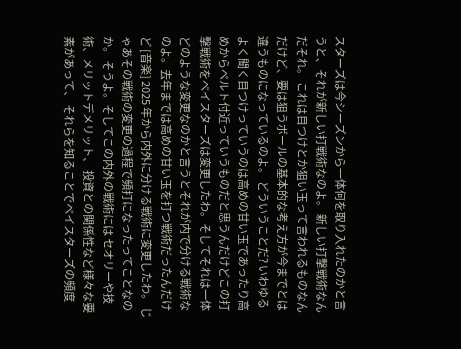スターズは今シーズンから一体何を取り入れたのかと言うと、それが新しい打戦術なのよ。 新しい打撃戦術なんだそれ。 これは目つけとか狙い玉って言われるものなんだけど、要は狙うボールの基本的な考え方が今までとは違うものになっているのよ。 どういうことだ? いわゆるよく聞く目つけっていうのは高めの甘い玉であったり高めからベルト付近っていうものだと思うんだけどこの打撃戦術をベイスターズは変更したわ。そしてそれは一体どのような変更なのかと言うとそれが内で分ける戦術なのよ。去年までは高めの甘い玉を打つ戦術だったんだけど [音楽] 2025 年から内外に分ける戦術に変更したわ。 じゃあその戦術の変更の過程で頻打になったってことなのか。 そうよ。そしてこの内外の戦術には セオリーや技術、メリットデメリット、 投資との関係性など様々な要素があって、 それらを知ることでベイスターズの頻度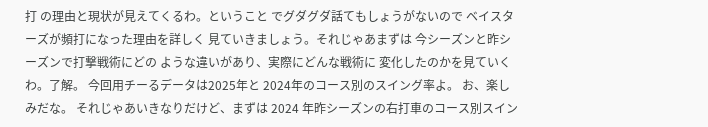打 の理由と現状が見えてくるわ。ということ でグダグダ話てもしょうがないので ベイスターズが頻打になった理由を詳しく 見ていきましょう。それじゃあまずは 今シーズンと昨シーズンで打撃戦術にどの ような違いがあり、実際にどんな戦術に 変化したのかを見ていくわ。了解。 今回用チーるデータは2025年と 2024年のコース別のスイング率よ。 お、楽しみだな。 それじゃあいきなりだけど、まずは 2024 年昨シーズンの右打車のコース別スイン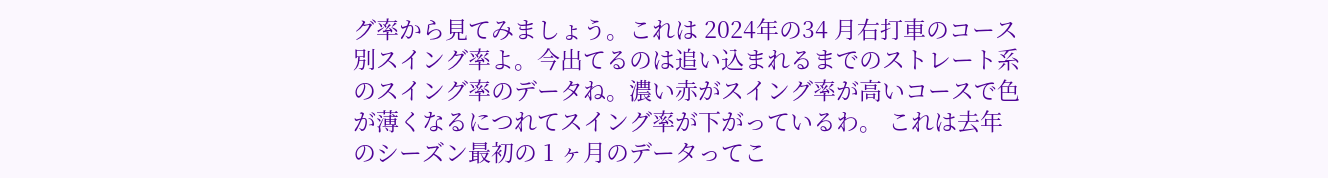グ率から見てみましょう。これは 2024年の34 月右打車のコース別スイング率よ。今出てるのは追い込まれるまでのストレート系のスイング率のデータね。濃い赤がスイング率が高いコースで色が薄くなるにつれてスイング率が下がっているわ。 これは去年のシーズン最初の 1 ヶ月のデータってこ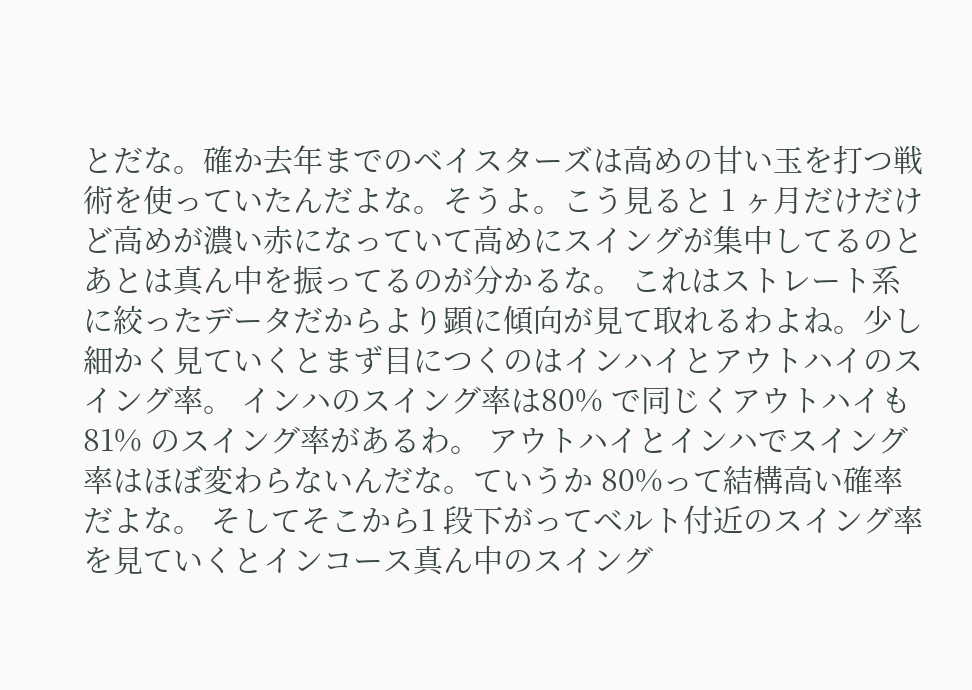とだな。確か去年までのベイスターズは高めの甘い玉を打つ戦術を使っていたんだよな。そうよ。こう見ると 1 ヶ月だけだけど高めが濃い赤になっていて高めにスイングが集中してるのとあとは真ん中を振ってるのが分かるな。 これはストレート系に絞ったデータだからより顕に傾向が見て取れるわよね。少し細かく見ていくとまず目につくのはインハイとアウトハイのスイング率。 インハのスイング率は80% で同じくアウトハイも81% のスイング率があるわ。 アウトハイとインハでスイング率はほぼ変わらないんだな。ていうか 80%って結構高い確率だよな。 そしてそこから1 段下がってベルト付近のスイング率を見ていくとインコース真ん中のスイング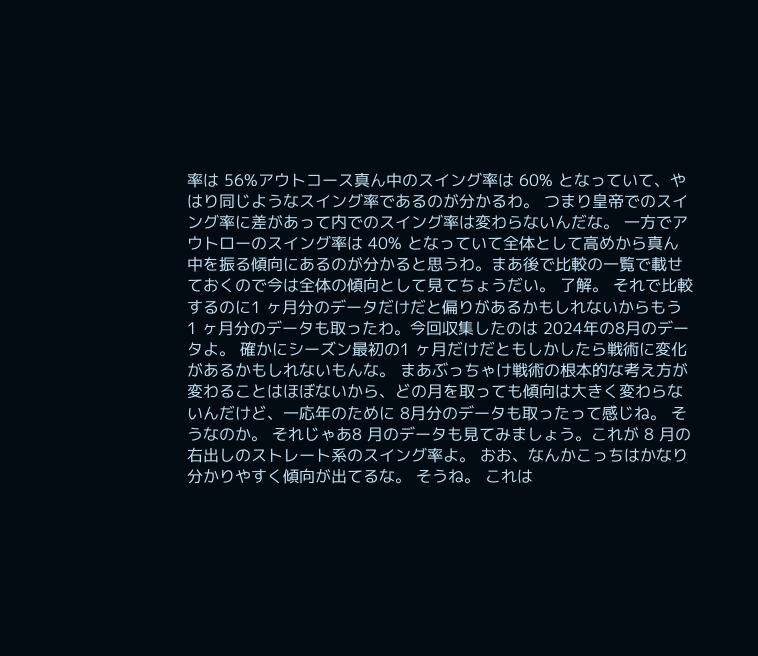率は 56%アウトコース真ん中のスイング率は 60% となっていて、やはり同じようなスイング率であるのが分かるわ。 つまり皇帝でのスイング率に差があって内でのスイング率は変わらないんだな。 一方でアウトローのスイング率は 40% となっていて全体として高めから真ん中を振る傾向にあるのが分かると思うわ。まあ後で比較の一覧で載せておくので今は全体の傾向として見てちょうだい。 了解。 それで比較するのに1 ヶ月分のデータだけだと偏りがあるかもしれないからもう 1 ヶ月分のデータも取ったわ。今回収集したのは 2024年の8月のデータよ。 確かにシーズン最初の1 ヶ月だけだともしかしたら戦術に変化があるかもしれないもんな。 まあぶっちゃけ戦術の根本的な考え方が変わることはほぼないから、どの月を取っても傾向は大きく変わらないんだけど、一応年のために 8月分のデータも取ったって感じね。 そうなのか。 それじゃあ8 月のデータも見てみましょう。これが 8 月の右出しのストレート系のスイング率よ。 おお、なんかこっちはかなり分かりやすく傾向が出てるな。 そうね。 これは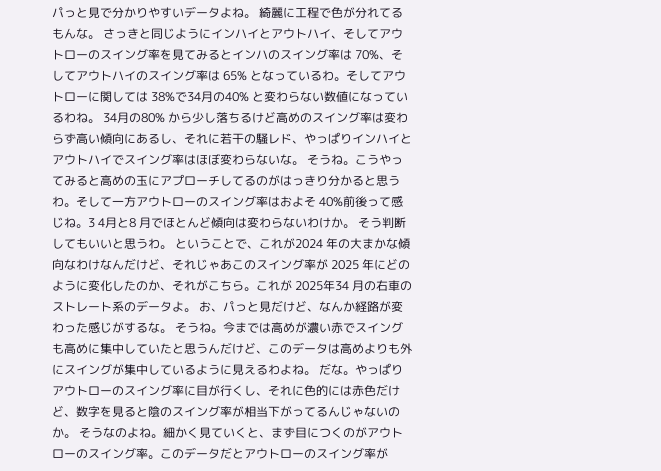パっと見で分かりやすいデータよね。 綺麗に工程で色が分れてるもんな。 さっきと同じようにインハイとアウトハイ、そしてアウトローのスイング率を見てみるとインハのスイング率は 70%、そしてアウトハイのスイング率は 65% となっているわ。そしてアウトローに関しては 38%で34月の40% と変わらない数値になっているわね。 34月の80% から少し落ちるけど高めのスイング率は変わらず高い傾向にあるし、それに若干の騒レド、やっぱりインハイとアウトハイでスイング率はほぼ変わらないな。 そうね。こうやってみると高めの玉にアプローチしてるのがはっきり分かると思うわ。そして一方アウトローのスイング率はおよそ 40%前後って感じね。3 4月と8 月でほとんど傾向は変わらないわけか。 そう判断してもいいと思うわ。 ということで、これが2024 年の大まかな傾向なわけなんだけど、それじゃあこのスイング率が 2025 年にどのように変化したのか、それがこちら。これが 2025年34 月の右車のストレート系のデータよ。 お、パっと見だけど、なんか経路が変わった感じがするな。 そうね。今までは高めが濃い赤でスイングも高めに集中していたと思うんだけど、このデータは高めよりも外にスイングが集中しているように見えるわよね。 だな。やっぱりアウトローのスイング率に目が行くし、それに色的には赤色だけど、数字を見ると陰のスイング率が相当下がってるんじゃないのか。 そうなのよね。細かく見ていくと、まず目につくのがアウトローのスイング率。このデータだとアウトローのスイング率が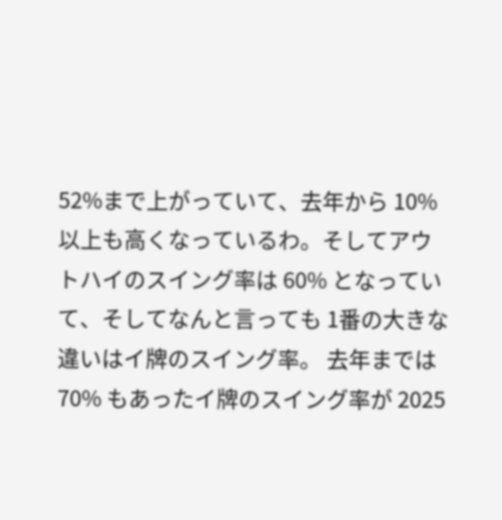52%まで上がっていて、去年から 10% 以上も高くなっているわ。そしてアウトハイのスイング率は 60% となっていて、そしてなんと言っても 1番の大きな違いはイ牌のスイング率。 去年までは70% もあったイ牌のスイング率が 2025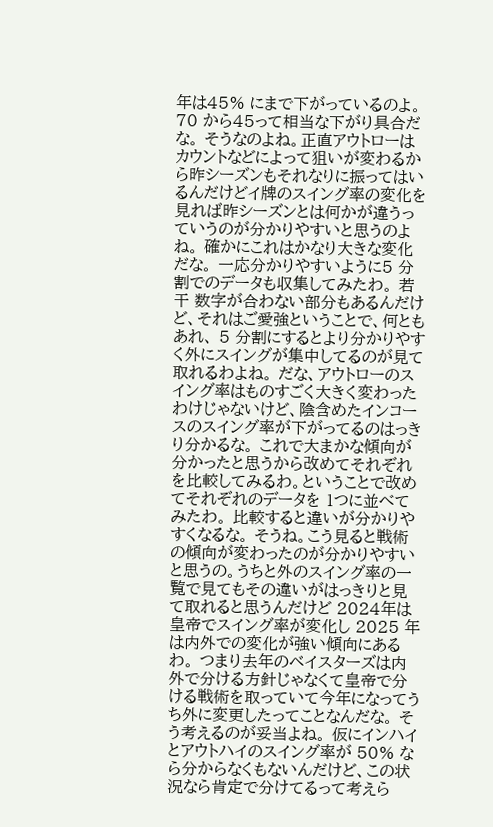年は45% にまで下がっているのよ。 70 から45って相当な下がり具合だな。 そうなのよね。正直アウトローはカウントなどによって狙いが変わるから昨シーズンもそれなりに振ってはいるんだけどイ牌のスイング率の変化を見れば昨シーズンとは何かが違うっていうのが分かりやすいと思うのよね。 確かにこれはかなり大きな変化だな。 一応分かりやすいように5 分割でのデータも収集してみたわ。 若干 数字が合わない部分もあるんだけど、それはご愛強ということで、何ともあれ、 5 分割にするとより分かりやすく外にスイングが集中してるのが見て取れるわよね。 だな、アウトローのスイング率はものすごく大きく変わったわけじゃないけど、陰含めたインコースのスイング率が下がってるのはっきり分かるな。 これで大まかな傾向が分かったと思うから改めてそれぞれを比較してみるわ。ということで改めてそれぞれのデータを 1つに並べてみたわ。 比較すると違いが分かりやすくなるな。 そうね。こう見ると戦術の傾向が変わったのが分かりやすいと思うの。うちと外のスイング率の一覧で見てもその違いがはっきりと見て取れると思うんだけど 2024年は皇帝でスイング率が変化し 2025 年は内外での変化が強い傾向にあるわ。 つまり去年のベイスターズは内外で分ける方針じゃなくて皇帝で分ける戦術を取っていて今年になってうち外に変更したってことなんだな。 そう考えるのが妥当よね。 仮にインハイとアウトハイのスイング率が 50% なら分からなくもないんだけど、この状況なら肯定で分けてるって考えら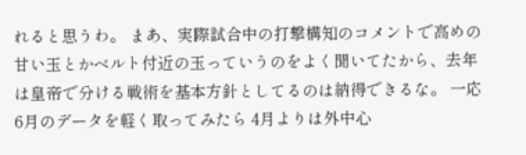れると思うわ。 まあ、実際試合中の打撃構知のコメントで高めの甘い玉とかベルト付近の玉っていうのをよく聞いてたから、去年は皇帝で分ける戦術を基本方針としてるのは納得できるな。 一応6月のデータを軽く取ってみたら 4月よりは外中心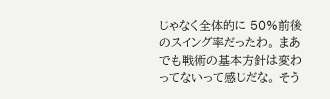じゃなく全体的に 50%前後のスイング率だったわ。 まあでも戦術の基本方針は変わってないって感じだな。 そう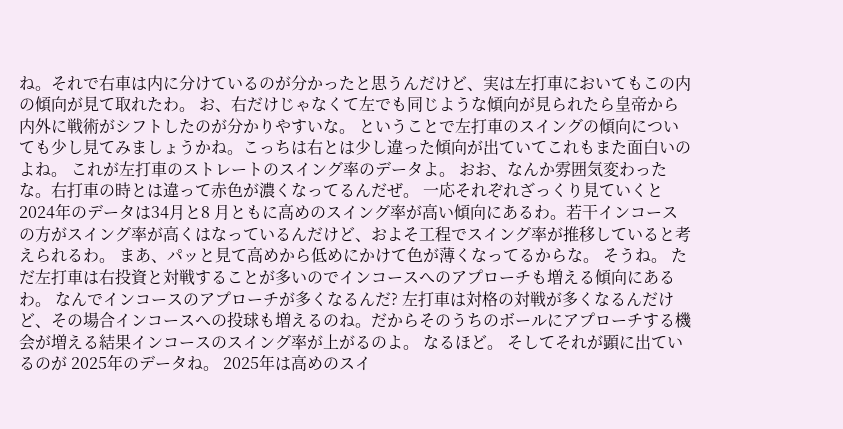ね。それで右車は内に分けているのが分かったと思うんだけど、実は左打車においてもこの内の傾向が見て取れたわ。 お、右だけじゃなくて左でも同じような傾向が見られたら皇帝から内外に戦術がシフトしたのが分かりやすいな。 ということで左打車のスイングの傾向についても少し見てみましょうかね。こっちは右とは少し違った傾向が出ていてこれもまた面白いのよね。 これが左打車のストレートのスイング率のデータよ。 おお、なんか雰囲気変わったな。右打車の時とは違って赤色が濃くなってるんだぜ。 一応それぞれざっくり見ていくと 2024年のデータは34月と8 月ともに高めのスイング率が高い傾向にあるわ。若干インコースの方がスイング率が高くはなっているんだけど、およそ工程でスイング率が推移していると考えられるわ。 まあ、パッと見て高めから低めにかけて色が薄くなってるからな。 そうね。 ただ左打車は右投資と対戦することが多いのでインコースへのアプローチも増える傾向にあるわ。 なんでインコースのアプローチが多くなるんだ? 左打車は対格の対戦が多くなるんだけど、その場合インコースへの投球も増えるのね。だからそのうちのボールにアプローチする機会が増える結果インコースのスイング率が上がるのよ。 なるほど。 そしてそれが顕に出ているのが 2025年のデータね。 2025年は高めのスイ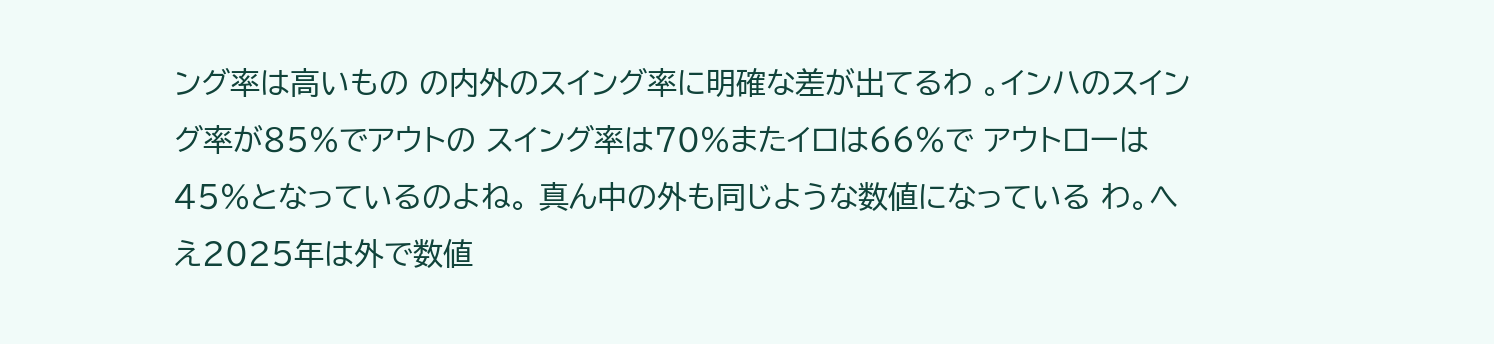ング率は高いもの の内外のスイング率に明確な差が出てるわ 。インハのスイング率が85%でアウトの スイング率は70%またイロは66%で アウトローは45%となっているのよね。 真ん中の外も同じような数値になっている わ。へえ2025年は外で数値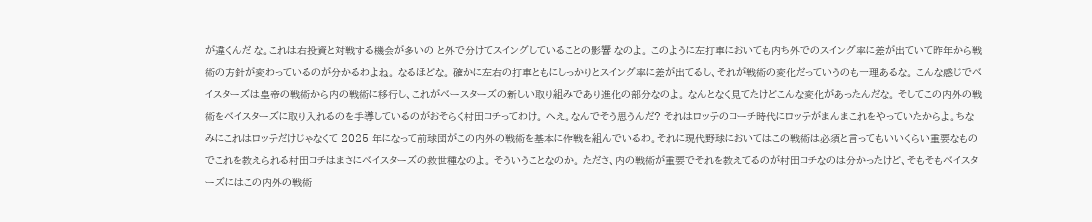が違くんだ な。これは右投資と対戦する機会が多いの と外で分けてスイングしていることの影響 なのよ。 このように左打車においても内ち外でのスイング率に差が出ていて昨年から戦術の方針が変わっているのが分かるわよね。 なるほどな。 確かに左右の打車ともにしっかりとスイング率に差が出てるし、それが戦術の変化だっていうのも一理あるな。 こんな感じでベイスターズは皇帝の戦術から内の戦術に移行し、これがベースターズの新しい取り組みであり進化の部分なのよ。 なんとなく見てたけどこんな変化があったんだな。 そしてこの内外の戦術をベイスターズに取り入れるのを手導しているのがおそらく村田コチってわけ。 へえ。なんでそう思うんだ? それはロッテのコーチ時代にロッテがまんまこれをやっていたからよ。ちなみにこれはロッテだけじゃなくて 2025 年になって前球団がこの内外の戦術を基本に作戦を組んでいるわ。それに現代野球においてはこの戦術は必須と言ってもいいくらい重要なものでこれを教えられる村田コチはまさにベイスターズの救世種なのよ。 そういうことなのか。 たださ、内の戦術が重要でそれを教えてるのが村田コチなのは分かったけど、そもそもベイスターズにはこの内外の戦術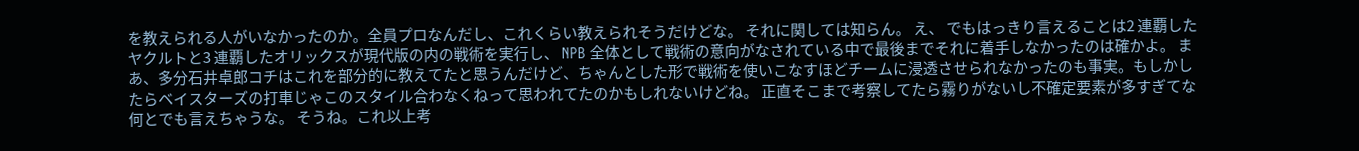を教えられる人がいなかったのか。全員プロなんだし、これくらい教えられそうだけどな。 それに関しては知らん。 え、 でもはっきり言えることは2 連覇したヤクルトと3 連覇したオリックスが現代版の内の戦術を実行し、 NPB 全体として戦術の意向がなされている中で最後までそれに着手しなかったのは確かよ。 まあ、多分石井卓郎コチはこれを部分的に教えてたと思うんだけど、ちゃんとした形で戦術を使いこなすほどチームに浸透させられなかったのも事実。もしかしたらベイスターズの打車じゃこのスタイル合わなくねって思われてたのかもしれないけどね。 正直そこまで考察してたら霧りがないし不確定要素が多すぎてな何とでも言えちゃうな。 そうね。これ以上考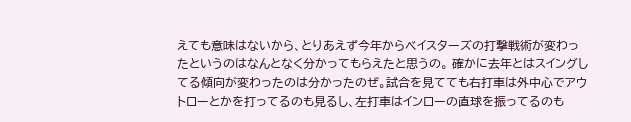えても意味はないから、とりあえず今年からベイスターズの打撃戦術が変わったというのはなんとなく分かってもらえたと思うの。 確かに去年とはスイングしてる傾向が変わったのは分かったのぜ。試合を見てても右打車は外中心でアウトローとかを打ってるのも見るし、左打車はインローの直球を振ってるのも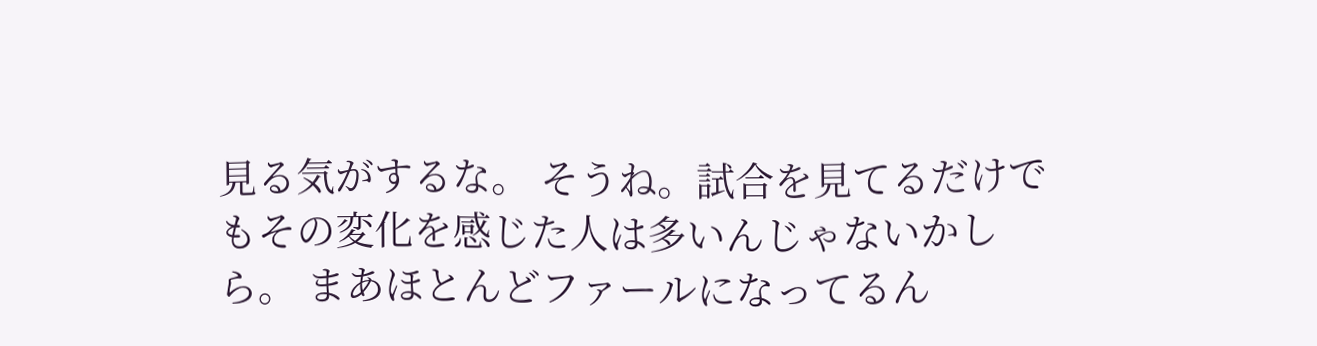見る気がするな。 そうね。試合を見てるだけでもその変化を感じた人は多いんじゃないかしら。 まあほとんどファールになってるん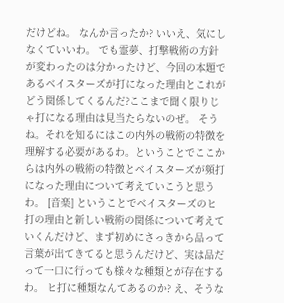だけどね。 なんか言ったか? いいえ、気にしなくていいわ。 でも霊夢、打撃戦術の方針が変わったのは分かったけど、今回の本題であるベイスターズが打になった理由とこれがどう関係してくるんだ?ここまで聞く限りじゃ打になる理由は見当たらないのぜ。 そうね。それを知るにはこの内外の戦術の特徴を理解する必要があるわ。ということでここからは内外の戦術の特徴とベイスターズが頻打になった理由について考えていこうと思うわ。 [音楽] ということでベイスターズのヒ打の理由と新しい戦術の関係について考えていくんだけど、まず初めにさっきから品って言葉が出てきてると思うんだけど、実は品だって一口に行っても様々な種類とが存在するわ。 ヒ打に種類なんてあるのか? え、そうな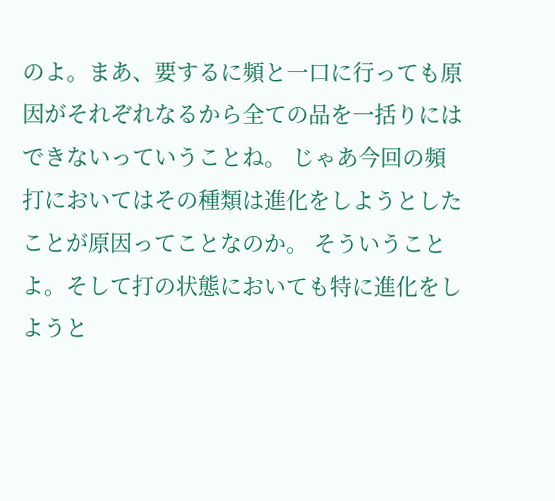のよ。まあ、要するに頻と一口に行っても原因がそれぞれなるから全ての品を一括りにはできないっていうことね。 じゃあ今回の頻打においてはその種類は進化をしようとしたことが原因ってことなのか。 そういうことよ。そして打の状態においても特に進化をしようと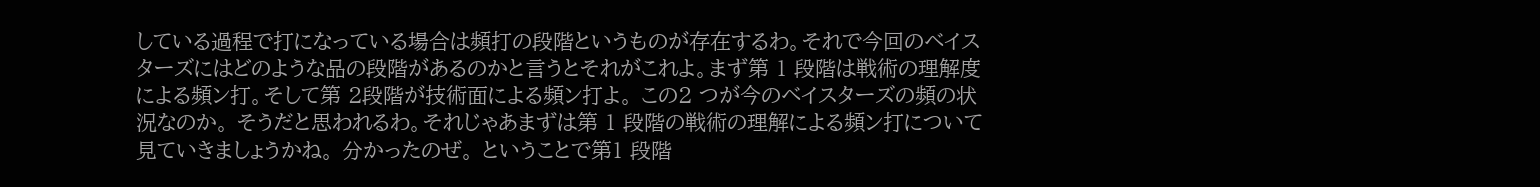している過程で打になっている場合は頻打の段階というものが存在するわ。それで今回のベイスターズにはどのような品の段階があるのかと言うとそれがこれよ。まず第 1 段階は戦術の理解度による頻ン打。そして第 2段階が技術面による頻ン打よ。 この2 つが今のベイスターズの頻の状況なのか。 そうだと思われるわ。それじゃあまずは第 1 段階の戦術の理解による頻ン打について見ていきましょうかね。 分かったのぜ。 ということで第1 段階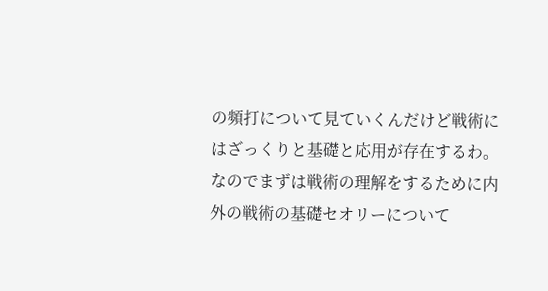の頻打について見ていくんだけど戦術にはざっくりと基礎と応用が存在するわ。なのでまずは戦術の理解をするために内外の戦術の基礎セオリーについて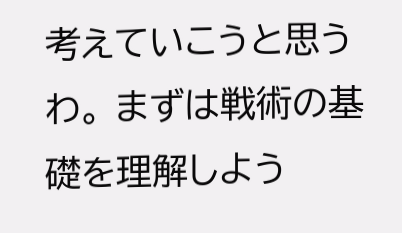考えていこうと思うわ。 まずは戦術の基礎を理解しよう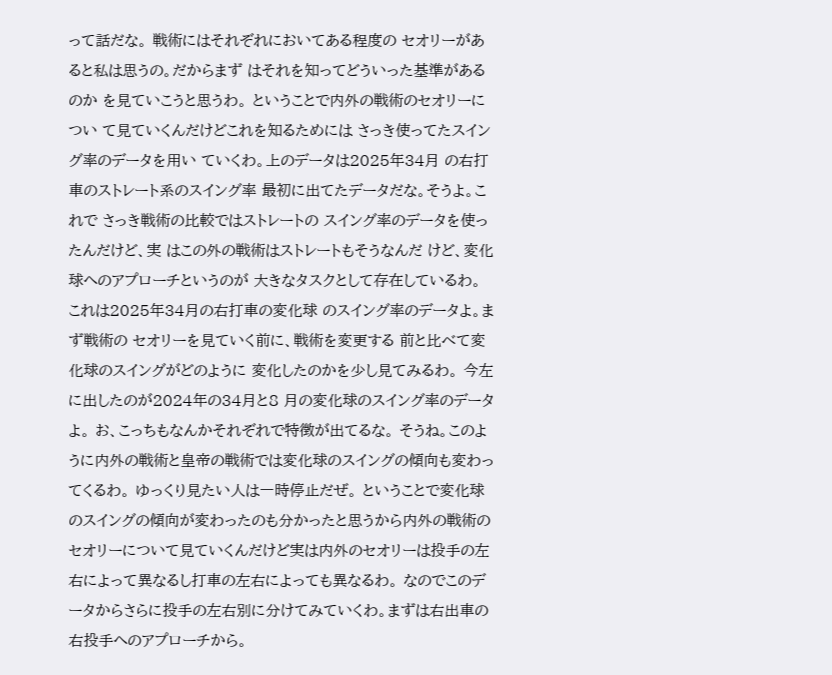って話だな。 戦術にはそれぞれにおいてある程度の セオリーがあると私は思うの。だからまず はそれを知ってどういった基準があるのか を見ていこうと思うわ。 ということで内外の戦術のセオリーについ て見ていくんだけどこれを知るためには さっき使ってたスイング率のデータを用い ていくわ。上のデータは2025年34月 の右打車のストレート系のスイング率 最初に出てたデータだな。そうよ。これで さっき戦術の比較ではストレートの スイング率のデータを使ったんだけど、実 はこの外の戦術はストレートもそうなんだ けど、変化球へのアプローチというのが 大きなタスクとして存在しているわ。 これは2025年34月の右打車の変化球 のスイング率のデータよ。まず戦術の セオリーを見ていく前に、戦術を変更する 前と比べて変化球のスイングがどのように 変化したのかを少し見てみるわ。 今左に出したのが2024年の34月と8 月の変化球のスイング率のデータよ。 お、こっちもなんかそれぞれで特徴が出てるな。 そうね。このように内外の戦術と皇帝の戦術では変化球のスイングの傾向も変わってくるわ。 ゆっくり見たい人は一時停止だぜ。 ということで変化球のスイングの傾向が変わったのも分かったと思うから内外の戦術のセオリーについて見ていくんだけど実は内外のセオリーは投手の左右によって異なるし打車の左右によっても異なるわ。 なのでこのデータからさらに投手の左右別に分けてみていくわ。まずは右出車の右投手へのアプローチから。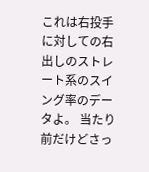これは右投手に対しての右出しのストレート系のスイング率のデータよ。 当たり前だけどさっ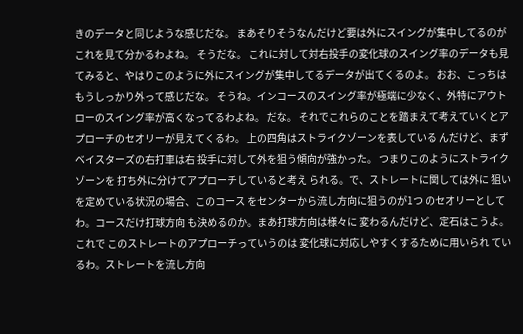きのデータと同じような感じだな。 まあそりそうなんだけど要は外にスイングが集中してるのがこれを見て分かるわよね。 そうだな。 これに対して対右投手の変化球のスイング率のデータも見てみると、やはりこのように外にスイングが集中してるデータが出てくるのよ。 おお、こっちはもうしっかり外って感じだな。 そうね。インコースのスイング率が極端に少なく、外特にアウトローのスイング率が高くなってるわよね。 だな。 それでこれらのことを踏まえて考えていくとアプローチのセオリーが見えてくるわ。 上の四角はストライクゾーンを表している んだけど、まずベイスターズの右打車は右 投手に対して外を狙う傾向が強かった。 つまりこのようにストライクゾーンを 打ち外に分けてアプローチしていると考え られる。で、ストレートに関しては外に 狙いを定めている状況の場合、このコース をセンターから流し方向に狙うのが1つ のセオリーとしてわ。コースだけ打球方向 も決めるのか。まあ打球方向は様々に 変わるんだけど、定石はこうよ。これで このストレートのアプローチっていうのは 変化球に対応しやすくするために用いられ ているわ。ストレートを流し方向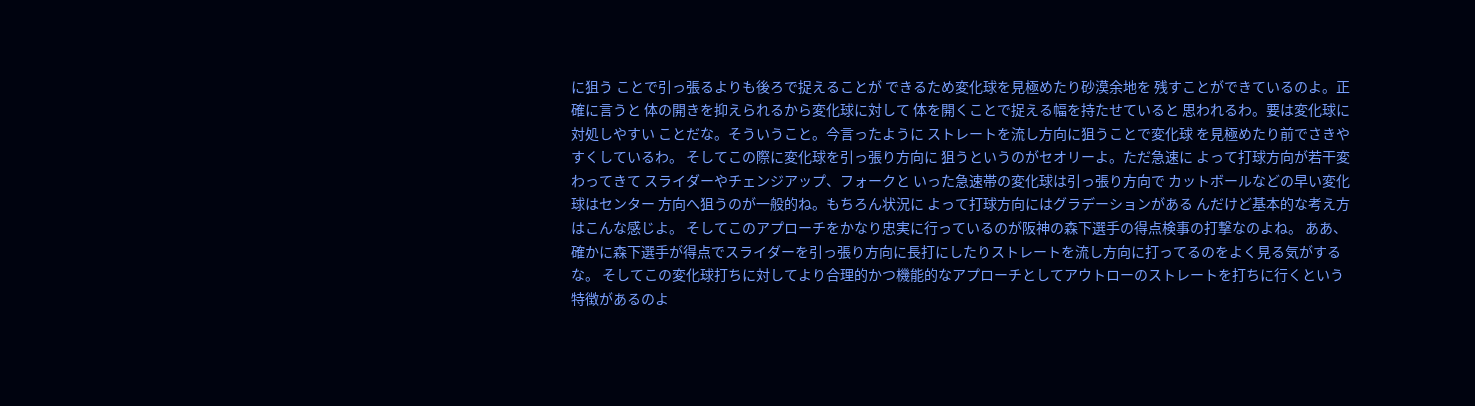に狙う ことで引っ張るよりも後ろで捉えることが できるため変化球を見極めたり砂漠余地を 残すことができているのよ。正確に言うと 体の開きを抑えられるから変化球に対して 体を開くことで捉える幅を持たせていると 思われるわ。要は変化球に対処しやすい ことだな。そういうこと。今言ったように ストレートを流し方向に狙うことで変化球 を見極めたり前でさきやすくしているわ。 そしてこの際に変化球を引っ張り方向に 狙うというのがセオリーよ。ただ急速に よって打球方向が若干変わってきて スライダーやチェンジアップ、フォークと いった急速帯の変化球は引っ張り方向で カットボールなどの早い変化球はセンター 方向へ狙うのが一般的ね。もちろん状況に よって打球方向にはグラデーションがある んだけど基本的な考え方はこんな感じよ。 そしてこのアプローチをかなり忠実に行っているのが阪神の森下選手の得点検事の打撃なのよね。 ああ、確かに森下選手が得点でスライダーを引っ張り方向に長打にしたりストレートを流し方向に打ってるのをよく見る気がするな。 そしてこの変化球打ちに対してより合理的かつ機能的なアプローチとしてアウトローのストレートを打ちに行くという特徴があるのよ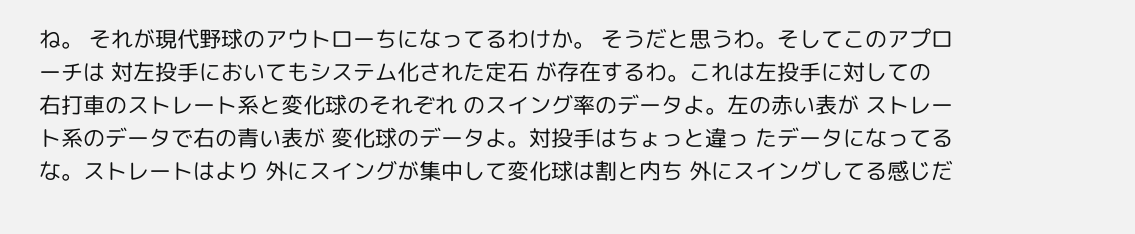ね。 それが現代野球のアウトローちになってるわけか。 そうだと思うわ。そしてこのアプローチは 対左投手においてもシステム化された定石 が存在するわ。これは左投手に対しての 右打車のストレート系と変化球のそれぞれ のスイング率のデータよ。左の赤い表が ストレート系のデータで右の青い表が 変化球のデータよ。対投手はちょっと違っ たデータになってるな。ストレートはより 外にスイングが集中して変化球は割と内ち 外にスイングしてる感じだ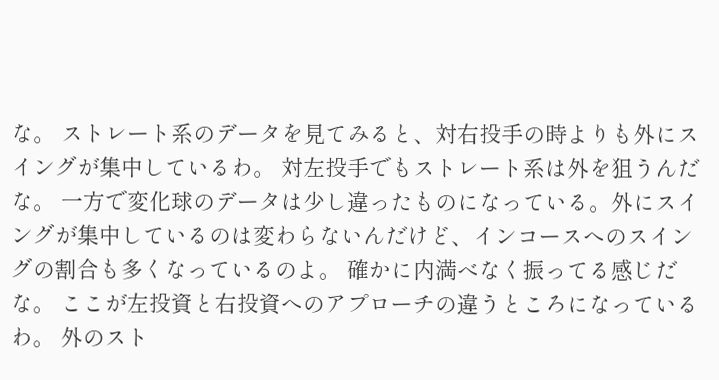な。 ストレート系のデータを見てみると、対右投手の時よりも外にスイングが集中しているわ。 対左投手でもストレート系は外を狙うんだな。 一方で変化球のデータは少し違ったものになっている。外にスイングが集中しているのは変わらないんだけど、インコースへのスイングの割合も多くなっているのよ。 確かに内満べなく振ってる感じだな。 ここが左投資と右投資へのアプローチの違うところになっているわ。 外のスト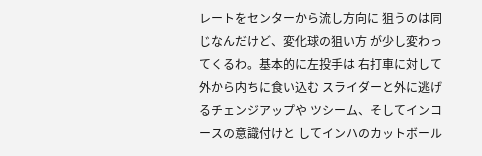レートをセンターから流し方向に 狙うのは同じなんだけど、変化球の狙い方 が少し変わってくるわ。基本的に左投手は 右打車に対して外から内ちに食い込む スライダーと外に逃げるチェンジアップや ツシーム、そしてインコースの意識付けと してインハのカットボール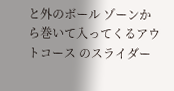と外のボール ゾーンから巻いて入ってくるアウトコース のスライダー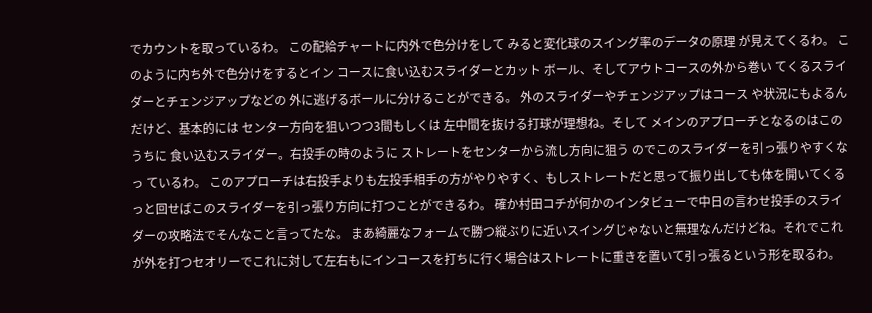でカウントを取っているわ。 この配給チャートに内外で色分けをして みると変化球のスイング率のデータの原理 が見えてくるわ。 このように内ち外で色分けをするとイン コースに食い込むスライダーとカット ボール、そしてアウトコースの外から巻い てくるスライダーとチェンジアップなどの 外に逃げるボールに分けることができる。 外のスライダーやチェンジアップはコース や状況にもよるんだけど、基本的には センター方向を狙いつつ3間もしくは 左中間を抜ける打球が理想ね。そして メインのアプローチとなるのはこのうちに 食い込むスライダー。右投手の時のように ストレートをセンターから流し方向に狙う のでこのスライダーを引っ張りやすくなっ ているわ。 このアプローチは右投手よりも左投手相手の方がやりやすく、もしストレートだと思って振り出しても体を開いてくるっと回せばこのスライダーを引っ張り方向に打つことができるわ。 確か村田コチが何かのインタビューで中日の言わせ投手のスライダーの攻略法でそんなこと言ってたな。 まあ綺麗なフォームで勝つ縦ぶりに近いスイングじゃないと無理なんだけどね。それでこれが外を打つセオリーでこれに対して左右もにインコースを打ちに行く場合はストレートに重きを置いて引っ張るという形を取るわ。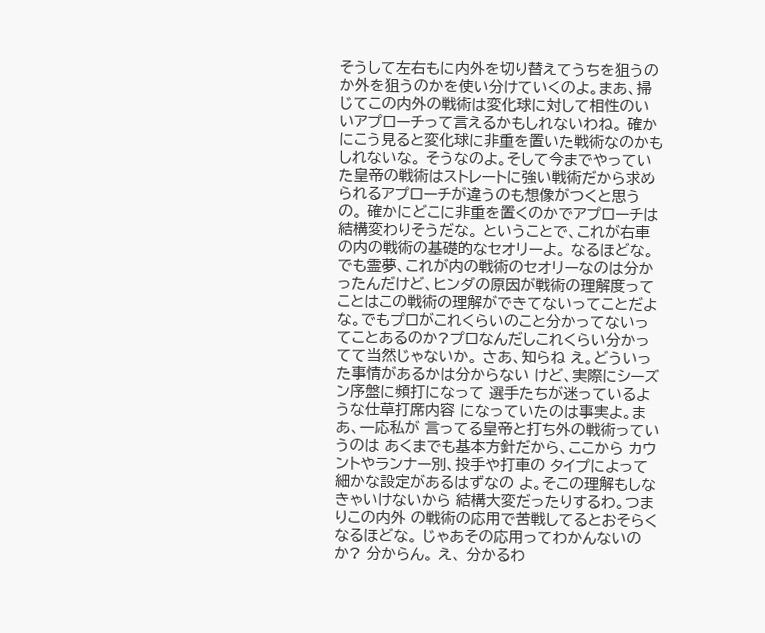そうして左右もに内外を切り替えてうちを狙うのか外を狙うのかを使い分けていくのよ。まあ、掃じてこの内外の戦術は変化球に対して相性のいいアプローチって言えるかもしれないわね。 確かにこう見ると変化球に非重を置いた戦術なのかもしれないな。 そうなのよ。そして今までやっていた皇帝の戦術はストレートに強い戦術だから求められるアプローチが違うのも想像がつくと思うの。 確かにどこに非重を置くのかでアプローチは結構変わりそうだな。 ということで、これが右車の内の戦術の基礎的なセオリーよ。 なるほどな。でも霊夢、これが内の戦術のセオリーなのは分かったんだけど、ヒンダの原因が戦術の理解度ってことはこの戦術の理解ができてないってことだよな。でもプロがこれくらいのこと分かってないってことあるのか?プロなんだしこれくらい分かってて当然じゃないか。 さあ、知らね え。どういった事情があるかは分からない けど、実際にシーズン序盤に頻打になって 選手たちが迷っているような仕草打席内容 になっていたのは事実よ。まあ、一応私が 言ってる皇帝と打ち外の戦術っていうのは あくまでも基本方針だから、ここから カウントやランナー別、投手や打車の タイプによって細かな設定があるはずなの よ。そこの理解もしなきゃいけないから 結構大変だったりするわ。つまりこの内外 の戦術の応用で苦戦してるとおそらく なるほどな。 じゃあその応用ってわかんないのか? 分からん。 え、 分かるわ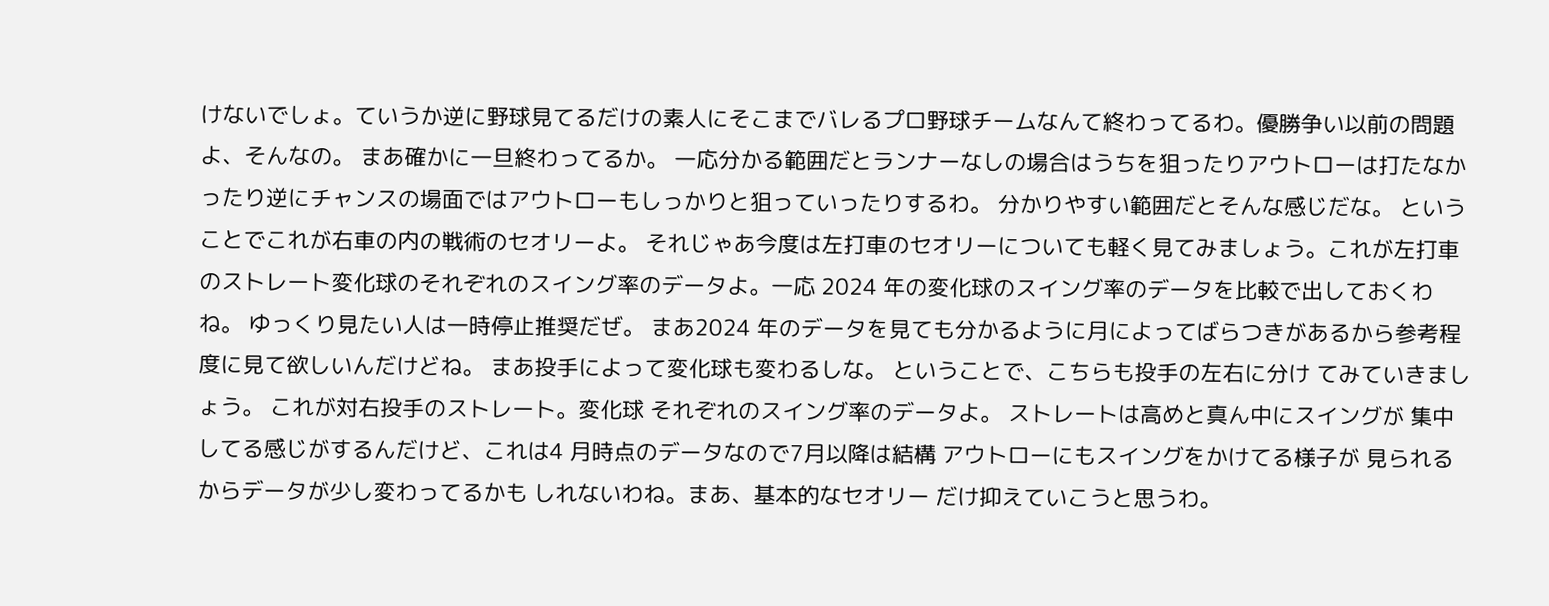けないでしょ。ていうか逆に野球見てるだけの素人にそこまでバレるプロ野球チームなんて終わってるわ。優勝争い以前の問題よ、そんなの。 まあ確かに一旦終わってるか。 一応分かる範囲だとランナーなしの場合はうちを狙ったりアウトローは打たなかったり逆にチャンスの場面ではアウトローもしっかりと狙っていったりするわ。 分かりやすい範囲だとそんな感じだな。 ということでこれが右車の内の戦術のセオリーよ。 それじゃあ今度は左打車のセオリーについても軽く見てみましょう。これが左打車のストレート変化球のそれぞれのスイング率のデータよ。一応 2024 年の変化球のスイング率のデータを比較で出しておくわね。 ゆっくり見たい人は一時停止推奨だぜ。 まあ2024 年のデータを見ても分かるように月によってばらつきがあるから参考程度に見て欲しいんだけどね。 まあ投手によって変化球も変わるしな。 ということで、こちらも投手の左右に分け てみていきましょう。 これが対右投手のストレート。変化球 それぞれのスイング率のデータよ。 ストレートは高めと真ん中にスイングが 集中してる感じがするんだけど、これは4 月時点のデータなので7月以降は結構 アウトローにもスイングをかけてる様子が 見られるからデータが少し変わってるかも しれないわね。まあ、基本的なセオリー だけ抑えていこうと思うわ。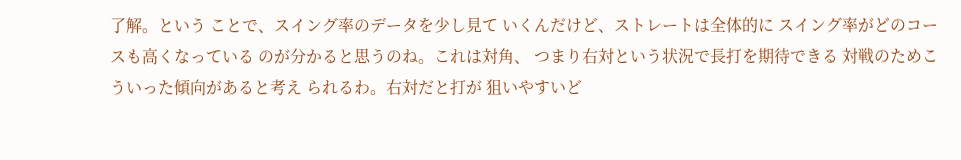了解。という ことで、スイング率のデータを少し見て いくんだけど、ストレートは全体的に スイング率がどのコースも高くなっている のが分かると思うのね。これは対角、 つまり右対という状況で長打を期待できる 対戦のためこういった傾向があると考え られるわ。右対だと打が 狙いやすいど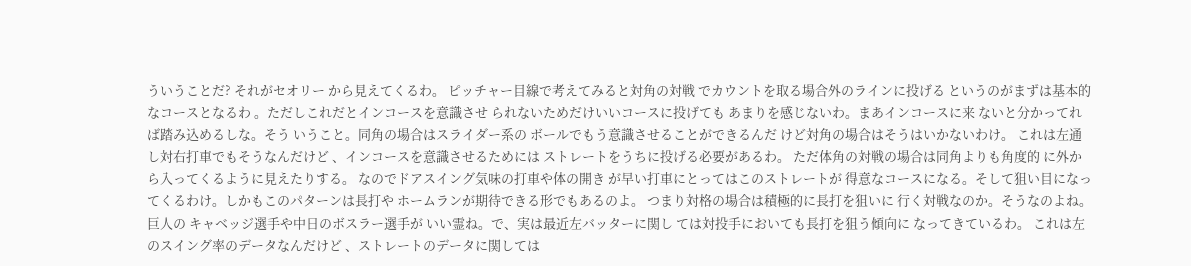ういうことだ? それがセオリー から見えてくるわ。 ピッチャー目線で考えてみると対角の対戦 でカウントを取る場合外のラインに投げる というのがまずは基本的なコースとなるわ 。ただしこれだとインコースを意識させ られないためだけいいコースに投げても あまりを感じないわ。まあインコースに来 ないと分かってれば踏み込めるしな。そう いうこと。同角の場合はスライダー系の ボールでもう意識させることができるんだ けど対角の場合はそうはいかないわけ。 これは左通し対右打車でもそうなんだけど 、インコースを意識させるためには ストレートをうちに投げる必要があるわ。 ただ体角の対戦の場合は同角よりも角度的 に外から入ってくるように見えたりする。 なのでドアスイング気味の打車や体の開き が早い打車にとってはこのストレートが 得意なコースになる。そして狙い目になっ てくるわけ。しかもこのパターンは長打や ホームランが期待できる形でもあるのよ。 つまり対格の場合は積極的に長打を狙いに 行く対戦なのか。そうなのよね。巨人の キャベッジ選手や中日のボスラー選手が いい霊ね。で、実は最近左バッターに関し ては対投手においても長打を狙う傾向に なってきているわ。 これは左のスイング率のデータなんだけど 、ストレートのデータに関しては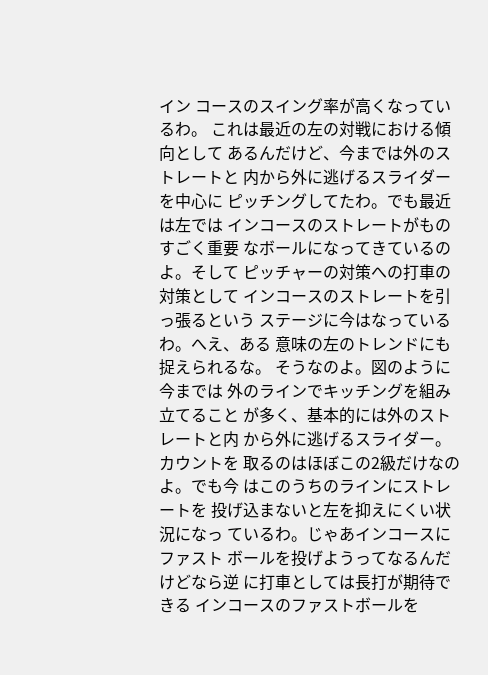イン コースのスイング率が高くなっているわ。 これは最近の左の対戦における傾向として あるんだけど、今までは外のストレートと 内から外に逃げるスライダーを中心に ピッチングしてたわ。でも最近は左では インコースのストレートがものすごく重要 なボールになってきているのよ。そして ピッチャーの対策への打車の対策として インコースのストレートを引っ張るという ステージに今はなっているわ。へえ、ある 意味の左のトレンドにも捉えられるな。 そうなのよ。図のように今までは 外のラインでキッチングを組み立てること が多く、基本的には外のストレートと内 から外に逃げるスライダー。カウントを 取るのはほぼこの2級だけなのよ。でも今 はこのうちのラインにストレートを 投げ込まないと左を抑えにくい状況になっ ているわ。じゃあインコースにファスト ボールを投げようってなるんだけどなら逆 に打車としては長打が期待できる インコースのファストボールを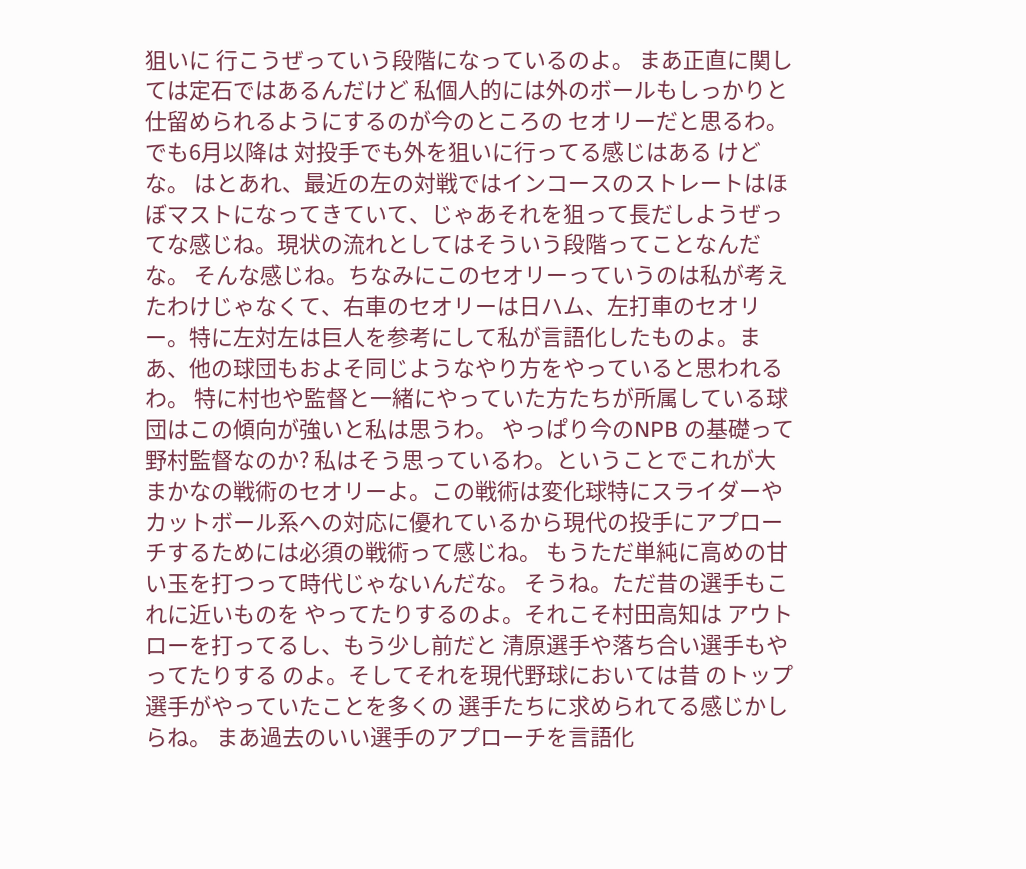狙いに 行こうぜっていう段階になっているのよ。 まあ正直に関しては定石ではあるんだけど 私個人的には外のボールもしっかりと 仕留められるようにするのが今のところの セオリーだと思るわ。でも6月以降は 対投手でも外を狙いに行ってる感じはある けどな。 はとあれ、最近の左の対戦ではインコースのストレートはほぼマストになってきていて、じゃあそれを狙って長だしようぜってな感じね。現状の流れとしてはそういう段階ってことなんだな。 そんな感じね。ちなみにこのセオリーっていうのは私が考えたわけじゃなくて、右車のセオリーは日ハム、左打車のセオリー。特に左対左は巨人を参考にして私が言語化したものよ。まあ、他の球団もおよそ同じようなやり方をやっていると思われるわ。 特に村也や監督と一緒にやっていた方たちが所属している球団はこの傾向が強いと私は思うわ。 やっぱり今のNPB の基礎って野村監督なのか? 私はそう思っているわ。ということでこれが大まかなの戦術のセオリーよ。この戦術は変化球特にスライダーやカットボール系への対応に優れているから現代の投手にアプローチするためには必須の戦術って感じね。 もうただ単純に高めの甘い玉を打つって時代じゃないんだな。 そうね。ただ昔の選手もこれに近いものを やってたりするのよ。それこそ村田高知は アウトローを打ってるし、もう少し前だと 清原選手や落ち合い選手もやってたりする のよ。そしてそれを現代野球においては昔 のトップ選手がやっていたことを多くの 選手たちに求められてる感じかしらね。 まあ過去のいい選手のアプローチを言語化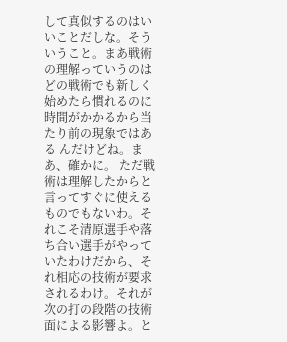して真似するのはいいことだしな。そう いうこと。まあ戦術の理解っていうのは どの戦術でも新しく始めたら慣れるのに 時間がかかるから当たり前の現象ではある んだけどね。まあ、確かに。 ただ戦術は理解したからと言ってすぐに使えるものでもないわ。それこそ清原選手や落ち合い選手がやっていたわけだから、それ相応の技術が要求されるわけ。それが次の打の段階の技術面による影響よ。と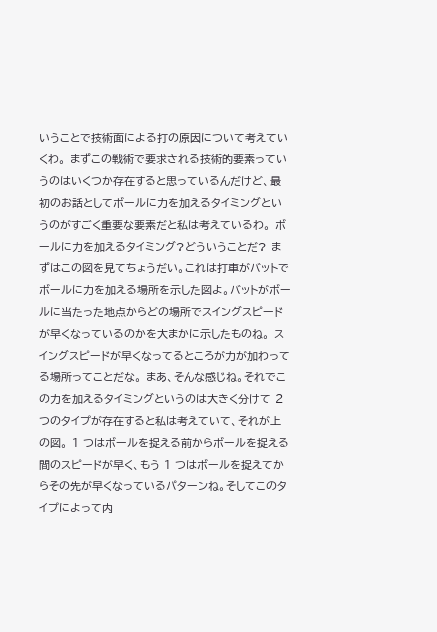いうことで技術面による打の原因について考えていくわ。 まずこの戦術で要求される技術的要素っていうのはいくつか存在すると思っているんだけど、最初のお話としてボールに力を加えるタイミングというのがすごく重要な要素だと私は考えているわ。 ボールに力を加えるタイミング?どういうことだ? まずはこの図を見てちょうだい。これは打車がバットでボールに力を加える場所を示した図よ。バットがボールに当たった地点からどの場所でスイングスピードが早くなっているのかを大まかに示したものね。 スイングスピードが早くなってるところが力が加わってる場所ってことだな。 まあ、そんな感じね。それでこの力を加えるタイミングというのは大きく分けて 2 つのタイプが存在すると私は考えていて、それが上の図。 1 つはボールを捉える前からボールを捉える間のスピードが早く、もう 1 つはボールを捉えてからその先が早くなっているパターンね。そしてこのタイプによって内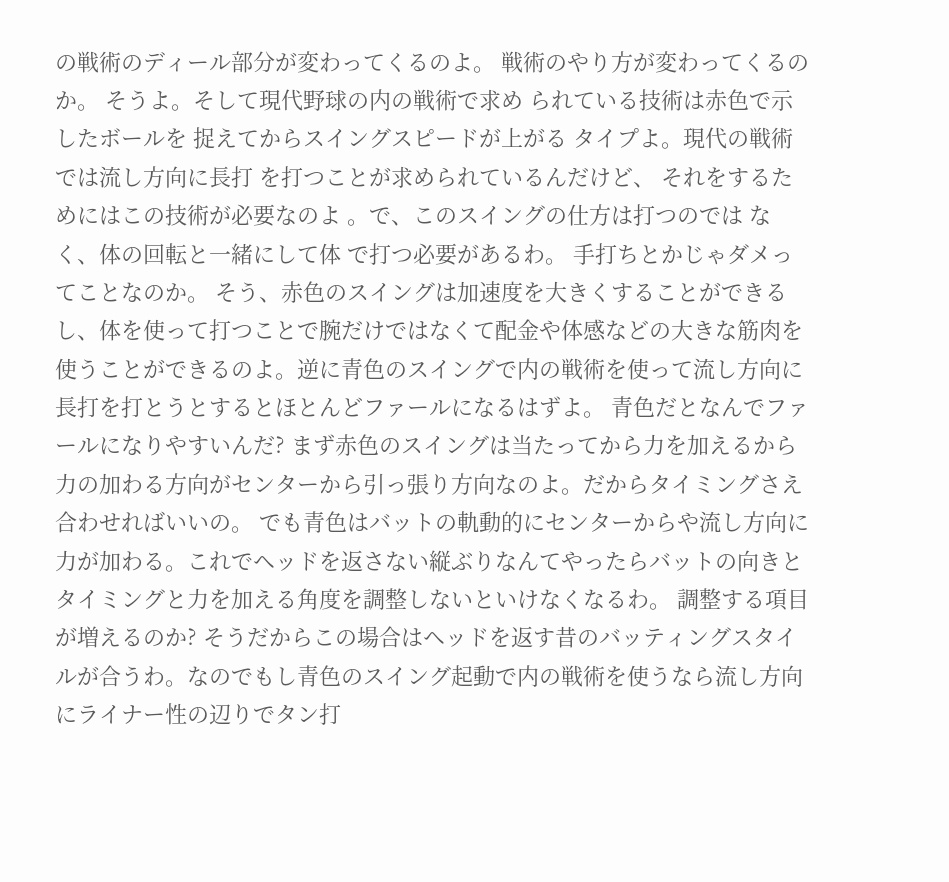の戦術のディール部分が変わってくるのよ。 戦術のやり方が変わってくるのか。 そうよ。そして現代野球の内の戦術で求め られている技術は赤色で示したボールを 捉えてからスイングスピードが上がる タイプよ。現代の戦術では流し方向に長打 を打つことが求められているんだけど、 それをするためにはこの技術が必要なのよ 。で、このスイングの仕方は打つのでは なく、体の回転と一緒にして体 で打つ必要があるわ。 手打ちとかじゃダメってことなのか。 そう、赤色のスイングは加速度を大きくすることができるし、体を使って打つことで腕だけではなくて配金や体感などの大きな筋肉を使うことができるのよ。逆に青色のスイングで内の戦術を使って流し方向に長打を打とうとするとほとんどファールになるはずよ。 青色だとなんでファールになりやすいんだ? まず赤色のスイングは当たってから力を加えるから力の加わる方向がセンターから引っ張り方向なのよ。だからタイミングさえ合わせればいいの。 でも青色はバットの軌動的にセンターからや流し方向に力が加わる。これでヘッドを返さない縦ぶりなんてやったらバットの向きとタイミングと力を加える角度を調整しないといけなくなるわ。 調整する項目が増えるのか? そうだからこの場合はヘッドを返す昔のバッティングスタイルが合うわ。なのでもし青色のスイング起動で内の戦術を使うなら流し方向にライナー性の辺りでタン打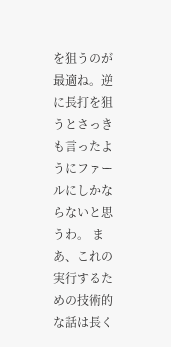を狙うのが最適ね。逆に長打を狙うとさっきも言ったようにファールにしかならないと思うわ。 まあ、これの実行するための技術的な話は長く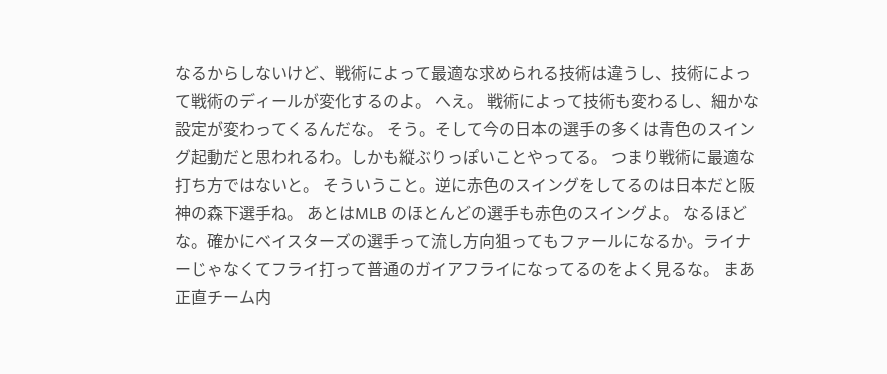なるからしないけど、戦術によって最適な求められる技術は違うし、技術によって戦術のディールが変化するのよ。 へえ。 戦術によって技術も変わるし、細かな設定が変わってくるんだな。 そう。そして今の日本の選手の多くは青色のスイング起動だと思われるわ。しかも縦ぶりっぽいことやってる。 つまり戦術に最適な打ち方ではないと。 そういうこと。逆に赤色のスイングをしてるのは日本だと阪神の森下選手ね。 あとはMLB のほとんどの選手も赤色のスイングよ。 なるほどな。確かにベイスターズの選手って流し方向狙ってもファールになるか。ライナーじゃなくてフライ打って普通のガイアフライになってるのをよく見るな。 まあ正直チーム内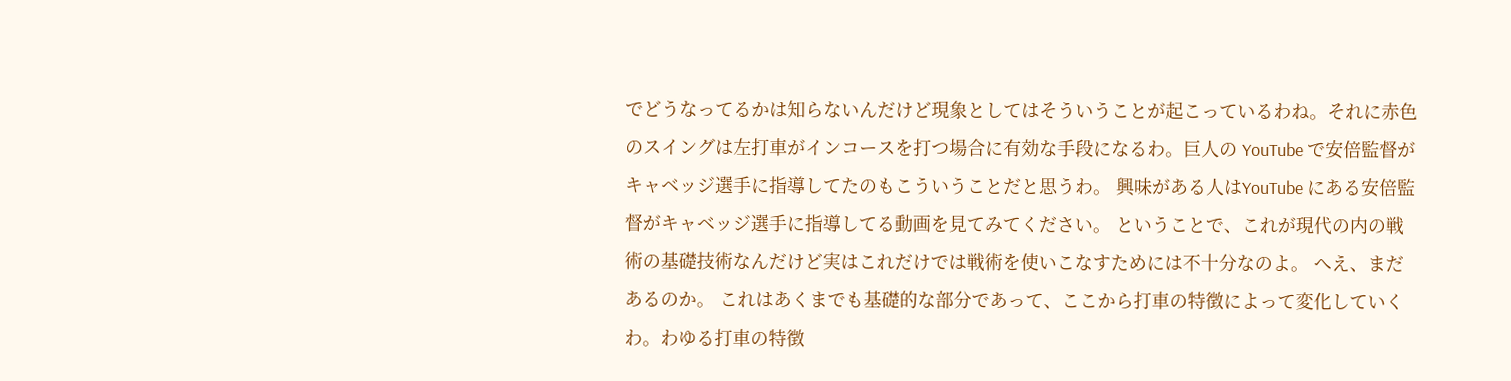でどうなってるかは知らないんだけど現象としてはそういうことが起こっているわね。それに赤色のスイングは左打車がインコースを打つ場合に有効な手段になるわ。巨人の YouTube で安倍監督がキャベッジ選手に指導してたのもこういうことだと思うわ。 興味がある人はYouTube にある安倍監督がキャベッジ選手に指導してる動画を見てみてください。 ということで、これが現代の内の戦術の基礎技術なんだけど実はこれだけでは戦術を使いこなすためには不十分なのよ。 へえ、まだあるのか。 これはあくまでも基礎的な部分であって、ここから打車の特徴によって変化していくわ。わゆる打車の特徴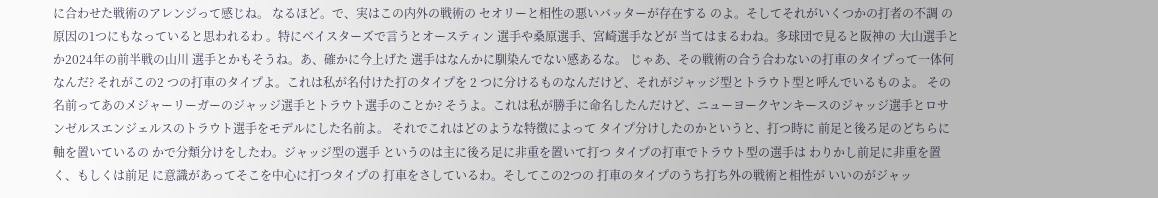に合わせた戦術のアレンジって感じね。 なるほど。で、実はこの内外の戦術の セオリーと相性の悪いバッターが存在する のよ。そしてそれがいくつかの打者の不調 の原因の1つにもなっていると思われるわ 。特にベイスターズで言うとオースティン 選手や桑原選手、宮崎選手などが 当てはまるわね。多球団で見ると阪神の 大山選手とか2024年の前半戦の山川 選手とかもそうね。あ、確かに今上げた 選手はなんかに馴染んでない感あるな。 じゃあ、その戦術の合う合わないの打車のタイプって一体何なんだ? それがこの2 つの打車のタイプよ。これは私が名付けた打のタイプを 2 つに分けるものなんだけど、それがジャッジ型とトラウト型と呼んでいるものよ。 その名前ってあのメジャーリーガーのジャッジ選手とトラウト選手のことか? そうよ。これは私が勝手に命名したんだけど、ニューヨークヤンキースのジャッジ選手とロサンゼルスエンジェルスのトラウト選手をモデルにした名前よ。 それでこれはどのような特徴によって タイプ分けしたのかというと、打つ時に 前足と後ろ足のどちらに軸を置いているの かで分類分けをしたわ。ジャッジ型の選手 というのは主に後ろ足に非重を置いて打つ タイプの打車でトラウト型の選手は わりかし前足に非重を置く、もしくは前足 に意識があってそこを中心に打つタイプの 打車をさしているわ。そしてこの2つの 打車のタイプのうち打ち外の戦術と相性が いいのがジャッ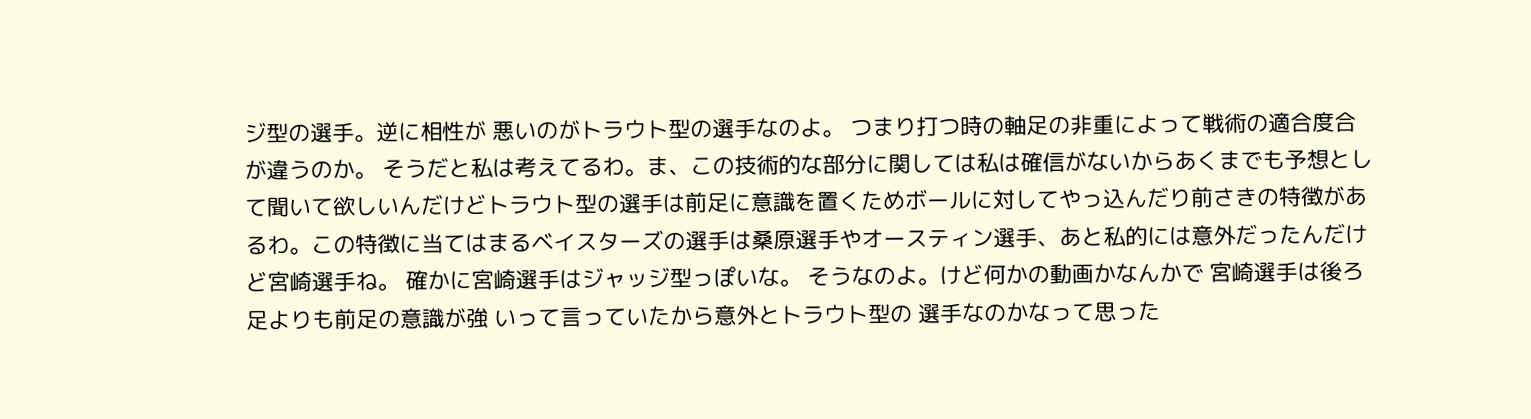ジ型の選手。逆に相性が 悪いのがトラウト型の選手なのよ。 つまり打つ時の軸足の非重によって戦術の適合度合が違うのか。 そうだと私は考えてるわ。ま、この技術的な部分に関しては私は確信がないからあくまでも予想として聞いて欲しいんだけどトラウト型の選手は前足に意識を置くためボールに対してやっ込んだり前さきの特徴があるわ。この特徴に当てはまるベイスターズの選手は桑原選手やオースティン選手、あと私的には意外だったんだけど宮崎選手ね。 確かに宮崎選手はジャッジ型っぽいな。 そうなのよ。けど何かの動画かなんかで 宮崎選手は後ろ足よりも前足の意識が強 いって言っていたから意外とトラウト型の 選手なのかなって思った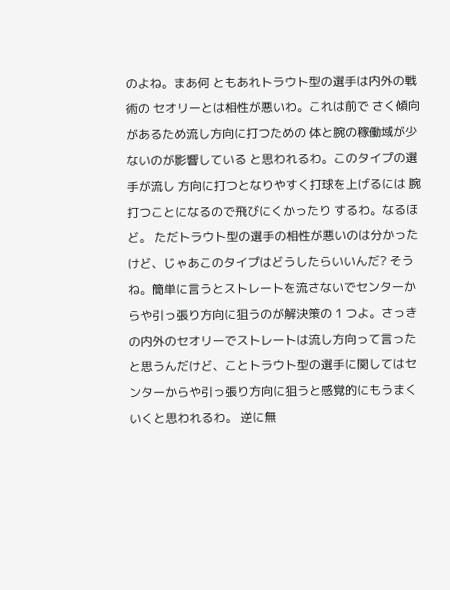のよね。まあ何 ともあれトラウト型の選手は内外の戦術の セオリーとは相性が悪いわ。これは前で さく傾向があるため流し方向に打つための 体と腕の稼働域が少ないのが影響している と思われるわ。このタイプの選手が流し 方向に打つとなりやすく打球を上げるには 腕打つことになるので飛びにくかったり するわ。なるほど。 ただトラウト型の選手の相性が悪いのは分かったけど、じゃあこのタイプはどうしたらいいんだ? そうね。簡単に言うとストレートを流さないでセンターからや引っ張り方向に狙うのが解決策の 1 つよ。さっきの内外のセオリーでストレートは流し方向って言ったと思うんだけど、ことトラウト型の選手に関してはセンターからや引っ張り方向に狙うと感覚的にもうまくいくと思われるわ。 逆に無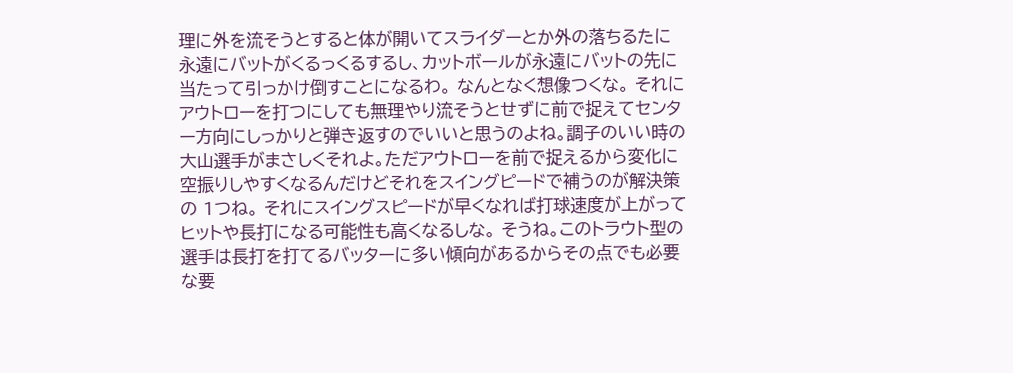理に外を流そうとすると体が開いてスライダーとか外の落ちるたに永遠にバットがくるっくるするし、カットボールが永遠にバットの先に当たって引っかけ倒すことになるわ。 なんとなく想像つくな。 それにアウトローを打つにしても無理やり流そうとせずに前で捉えてセンター方向にしっかりと弾き返すのでいいと思うのよね。調子のいい時の大山選手がまさしくそれよ。ただアウトローを前で捉えるから変化に空振りしやすくなるんだけどそれをスイングピードで補うのが解決策の 1つね。 それにスイングスピードが早くなれば打球速度が上がってヒットや長打になる可能性も高くなるしな。 そうね。このトラウト型の選手は長打を打てるバッターに多い傾向があるからその点でも必要な要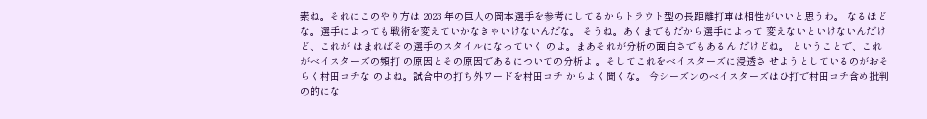素ね。それにこのやり方は 2023 年の巨人の岡本選手を参考にしてるからトラウト型の長距離打車は相性がいいと思うわ。 なるほどな。選手によっても戦術を変えていかなきゃいけないんだな。 そうね。あくまでもだから選手によって 変えないといけないんだけど、これが はまればその選手のスタイルになっていく のよ。まあそれが分析の面白さでもあるん だけどね。 ということで、これがベイスターズの頻打 の原因とその原因であるについての分析よ 。そしてこれをベイスターズに浸透さ せようとしているのがおそらく村田コチな のよね。試合中の打ち外ワードを村田コチ からよく聞くな。 今シーズンのベイスターズはひ打で村田コチ含め批判の的にな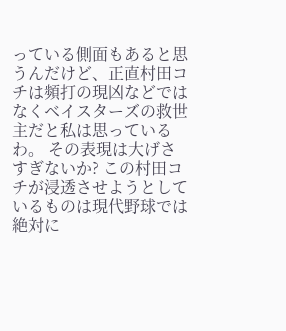っている側面もあると思うんだけど、正直村田コチは頻打の現凶などではなくベイスターズの救世主だと私は思っているわ。 その表現は大げさすぎないか? この村田コチが浸透させようとしているものは現代野球では絶対に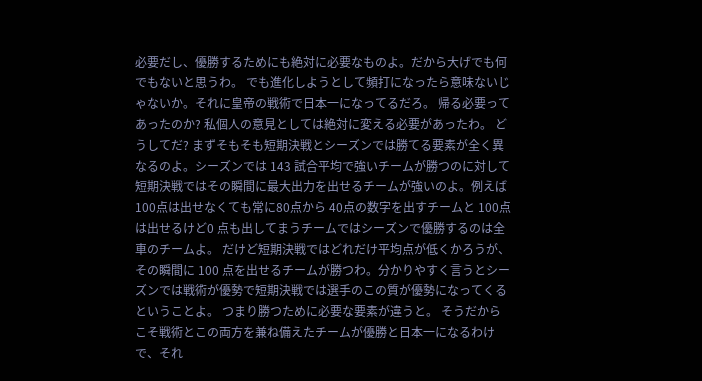必要だし、優勝するためにも絶対に必要なものよ。だから大げでも何でもないと思うわ。 でも進化しようとして頻打になったら意味ないじゃないか。それに皇帝の戦術で日本一になってるだろ。 帰る必要ってあったのか? 私個人の意見としては絶対に変える必要があったわ。 どうしてだ? まずそもそも短期決戦とシーズンでは勝てる要素が全く異なるのよ。シーズンでは 143 試合平均で強いチームが勝つのに対して短期決戦ではその瞬間に最大出力を出せるチームが強いのよ。例えば 100点は出せなくても常に80点から 40点の数字を出すチームと 100点は出せるけど0 点も出してまうチームではシーズンで優勝するのは全車のチームよ。 だけど短期決戦ではどれだけ平均点が低くかろうが、その瞬間に 100 点を出せるチームが勝つわ。分かりやすく言うとシーズンでは戦術が優勢で短期決戦では選手のこの質が優勢になってくるということよ。 つまり勝つために必要な要素が違うと。 そうだからこそ戦術とこの両方を兼ね備えたチームが優勝と日本一になるわけで、それ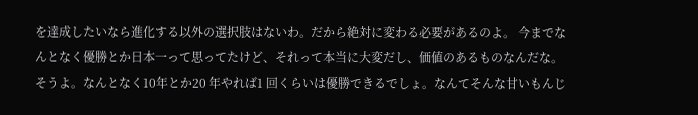を達成したいなら進化する以外の選択肢はないわ。だから絶対に変わる必要があるのよ。 今までなんとなく優勝とか日本一って思ってたけど、それって本当に大変だし、価値のあるものなんだな。 そうよ。なんとなく10年とか20 年やれば1 回くらいは優勝できるでしょ。なんてそんな甘いもんじ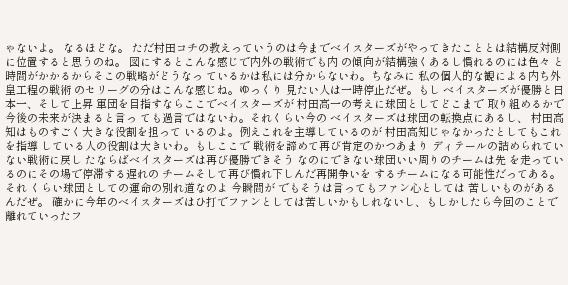ゃないよ。 なるほどな。 ただ村田コチの教えっていうのは今までベイスターズがやってきたこととは結構反対側に位置すると思うのね。 図にするとこんな感じで内外の戦術でも内 の傾向が結構強くあるし慣れるのには色々 と時間がかかるからそこの戦略がどうなっ ているかは私には分からないわ。ちなみに 私の個人的な観による内ち外皇工程の戦術 のセリーグの分はこんな感じね。ゆっくり 見たい人は一時停止だぜ。もし ベイスターズが優勝と日本一、そして上昇 軍団を目指すならここでベイスターズが 村田高一の考えに球団としてどこまで 取り組めるかで今後の未来が決まると言っ ても過言ではないわ。それくらい今の ベイスターズは球団の転換点にあるし、 村田高知はものすごく大きな役割を担って いるのよ。例えこれを主導しているのが 村田高知じゃなかったとしてもこれを指導 している人の役割は大きいわ。もしここで 戦術を諦めて再び肯定のかつあまり ディテールの詰められていない戦術に戻し たならばベイスターズは再び優勝できそう なのにできない球団いい周りのチームは先 を走っているのにその場で停滞する遅れの チームそして再び慣れ下しんだ再開争いを するチームになる可能性だってある。それ くらい球団としての運命の別れ道なのよ 今瞬間が でもそうは言ってもファン心としては 苦しいものがあるんだぜ。 確かに今年のベイスターズはひ打でファンとしては苦しいかもしれないし、もしかしたら今回のことで離れていったフ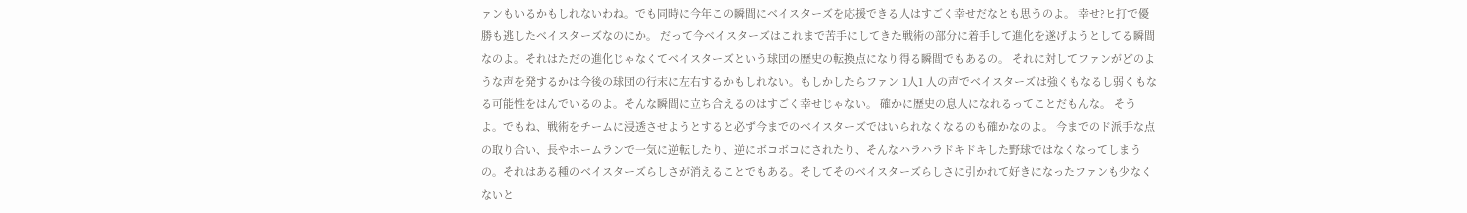ァンもいるかもしれないわね。でも同時に今年この瞬間にベイスターズを応援できる人はすごく幸せだなとも思うのよ。 幸せ?ヒ打で優勝も逃したベイスターズなのにか。 だって今ベイスターズはこれまで苦手にしてきた戦術の部分に着手して進化を遂げようとしてる瞬間なのよ。それはただの進化じゃなくてベイスターズという球団の歴史の転換点になり得る瞬間でもあるの。 それに対してファンがどのような声を発するかは今後の球団の行末に左右するかもしれない。もしかしたらファン 1人1 人の声でベイスターズは強くもなるし弱くもなる可能性をはんでいるのよ。そんな瞬間に立ち合えるのはすごく幸せじゃない。 確かに歴史の息人になれるってことだもんな。 そうよ。でもね、戦術をチームに浸透させようとすると必ず今までのベイスターズではいられなくなるのも確かなのよ。 今までのド派手な点の取り合い、長やホームランで一気に逆転したり、逆にボコボコにされたり、そんなハラハラドキドキした野球ではなくなってしまうの。それはある種のベイスターズらしさが消えることでもある。そしてそのベイスターズらしさに引かれて好きになったファンも少なくないと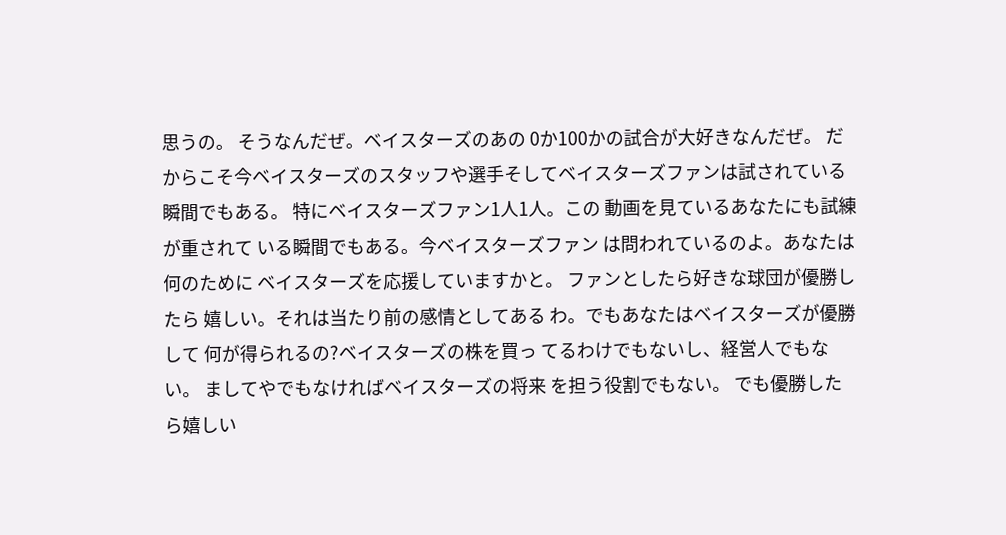思うの。 そうなんだぜ。ベイスターズのあの 0か100かの試合が大好きなんだぜ。 だからこそ今ベイスターズのスタッフや選手そしてベイスターズファンは試されている瞬間でもある。 特にベイスターズファン1人1人。この 動画を見ているあなたにも試練が重されて いる瞬間でもある。今ベイスターズファン は問われているのよ。あなたは何のために ベイスターズを応援していますかと。 ファンとしたら好きな球団が優勝したら 嬉しい。それは当たり前の感情としてある わ。でもあなたはベイスターズが優勝して 何が得られるの?ベイスターズの株を買っ てるわけでもないし、経営人でもない。 ましてやでもなければベイスターズの将来 を担う役割でもない。 でも優勝したら嬉しい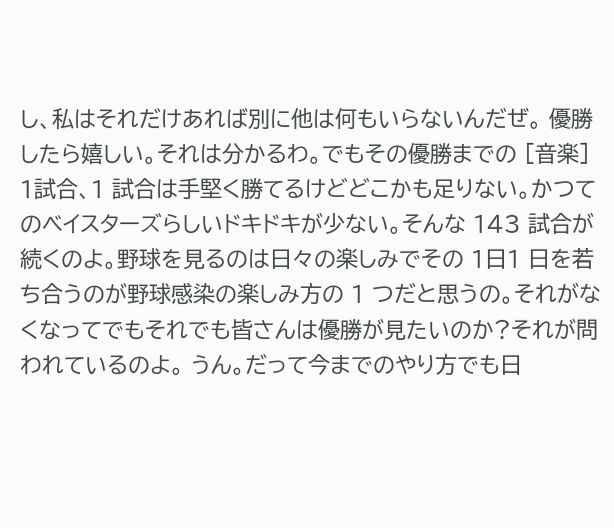し、私はそれだけあれば別に他は何もいらないんだぜ。 優勝したら嬉しい。それは分かるわ。でもその優勝までの [音楽] 1試合、1 試合は手堅く勝てるけどどこかも足りない。かつてのベイスターズらしいドキドキが少ない。そんな 143 試合が続くのよ。野球を見るのは日々の楽しみでその 1日1 日を若ち合うのが野球感染の楽しみ方の 1 つだと思うの。それがなくなってでもそれでも皆さんは優勝が見たいのか?それが問われているのよ。 うん。だって今までのやり方でも日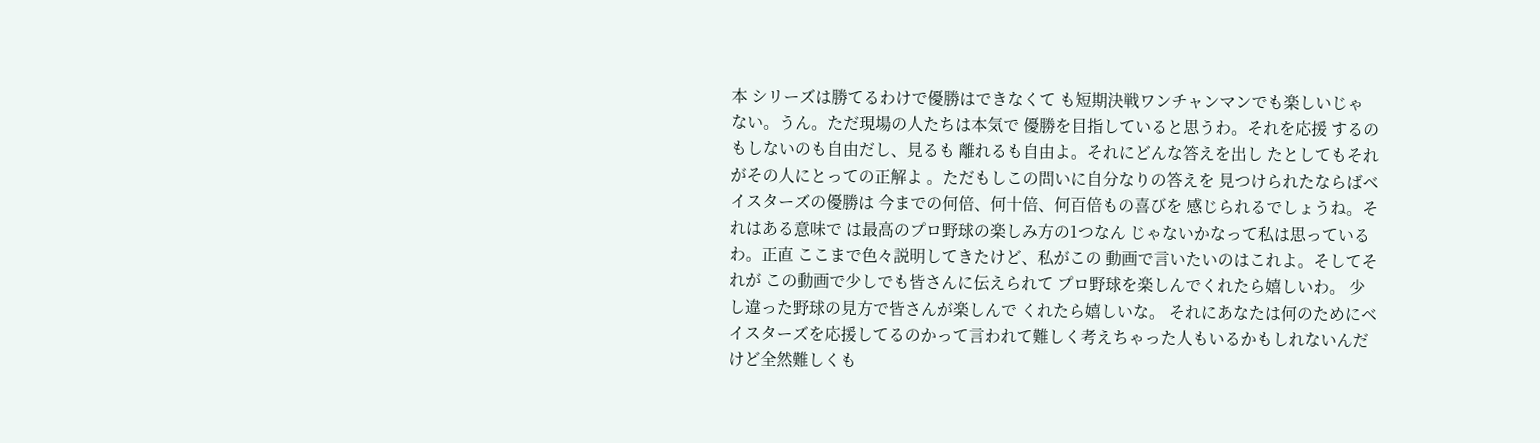本 シリーズは勝てるわけで優勝はできなくて も短期決戦ワンチャンマンでも楽しいじゃ ない。うん。ただ現場の人たちは本気で 優勝を目指していると思うわ。それを応援 するのもしないのも自由だし、見るも 離れるも自由よ。それにどんな答えを出し たとしてもそれがその人にとっての正解よ 。ただもしこの問いに自分なりの答えを 見つけられたならばベイスターズの優勝は 今までの何倍、何十倍、何百倍もの喜びを 感じられるでしょうね。それはある意味で は最高のプロ野球の楽しみ方の1つなん じゃないかなって私は思っているわ。正直 ここまで色々説明してきたけど、私がこの 動画で言いたいのはこれよ。そしてそれが この動画で少しでも皆さんに伝えられて プロ野球を楽しんでくれたら嬉しいわ。 少し違った野球の見方で皆さんが楽しんで くれたら嬉しいな。 それにあなたは何のためにベイスターズを応援してるのかって言われて難しく考えちゃった人もいるかもしれないんだけど全然難しくも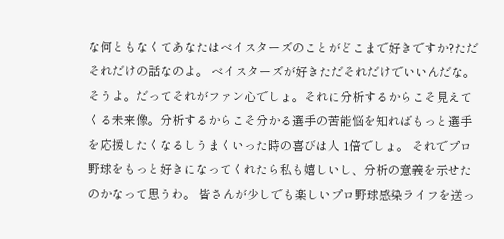な何ともなくてあなたはベイスターズのことがどこまで好きですか?ただそれだけの話なのよ。 ベイスターズが好きただそれだけでいいんだな。 そうよ。だってそれがファン心でしょ。それに分析するからこそ見えてくる未来像。分析するからこそ分かる選手の苦能悩を知ればもっと選手を応援したくなるしうまくいった時の喜びは人 1倍でしょ。 それでプロ野球をもっと好きになってくれたら私も嬉しいし、分析の意義を示せたのかなって思うわ。 皆さんが少しでも楽しいプロ野球感染ライフを送っ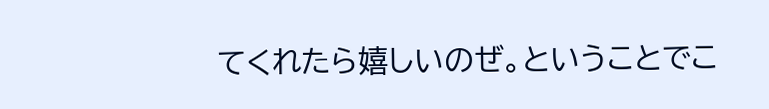てくれたら嬉しいのぜ。ということでこ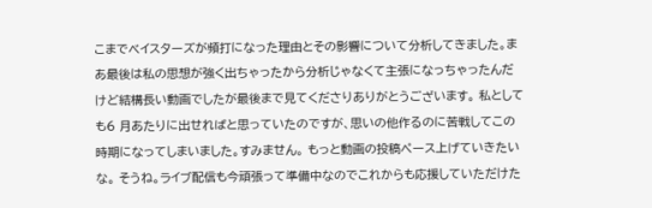こまでベイスターズが頻打になった理由とその影響について分析してきました。まあ最後は私の思想が強く出ちゃったから分析じゃなくて主張になっちゃったんだけど結構長い動画でしたが最後まで見てくださりありがとうございます。 私としても6 月あたりに出せればと思っていたのですが、思いの他作るのに苦戦してこの時期になってしまいました。すみません。 もっと動画の投稿ペース上げていきたいな。 そうね。ライブ配信も今頑張って準備中なのでこれからも応援していただけた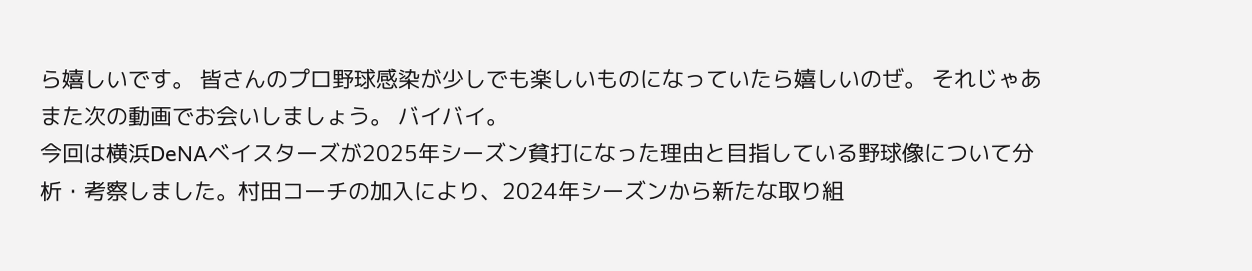ら嬉しいです。 皆さんのプロ野球感染が少しでも楽しいものになっていたら嬉しいのぜ。 それじゃあまた次の動画でお会いしましょう。 バイバイ。
今回は横浜DeNAベイスターズが2025年シーズン貧打になった理由と目指している野球像について分析・考察しました。村田コーチの加入により、2024年シーズンから新たな取り組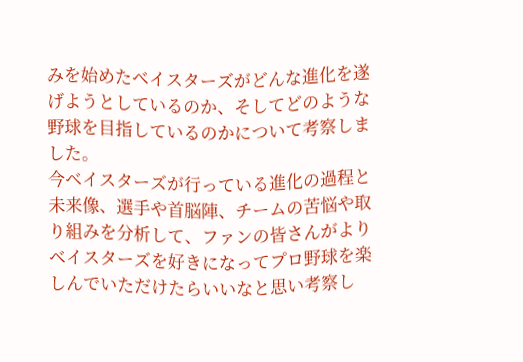みを始めたベイスターズがどんな進化を遂げようとしているのか、そしてどのような野球を目指しているのかについて考察しました。
今ベイスターズが行っている進化の過程と未来像、選手や首脳陣、チームの苦悩や取り組みを分析して、ファンの皆さんがよりベイスターズを好きになってプロ野球を楽しんでいただけたらいいなと思い考察し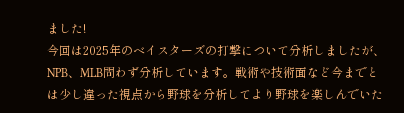ました!
今回は2025年のベイスターズの打撃について分析しましたが、NPB、MLB問わず分析しています。戦術や技術面など今までとは少し違った視点から野球を分析してより野球を楽しんでいた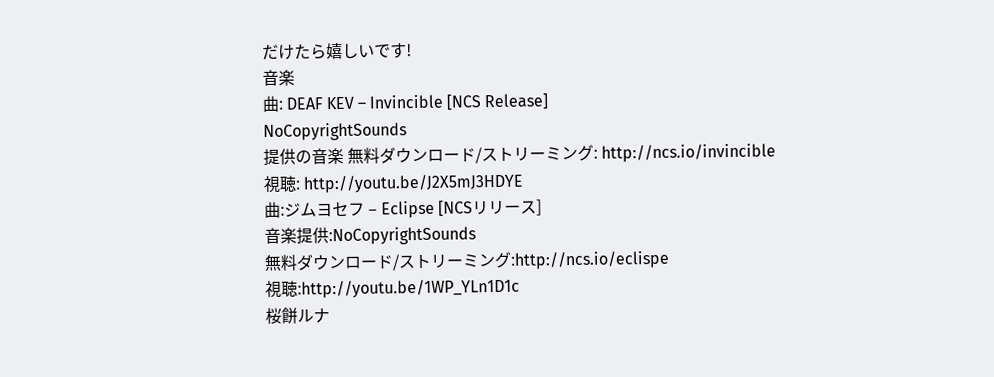だけたら嬉しいです!
音楽
曲: DEAF KEV – Invincible [NCS Release]
NoCopyrightSounds
提供の音楽 無料ダウンロード/ストリーミング: http://ncs.io/invincible
視聴: http://youtu.be/J2X5mJ3HDYE
曲:ジムヨセフ – Eclipse [NCSリリース]
音楽提供:NoCopyrightSounds
無料ダウンロード/ストリーミング:http://ncs.io/eclispe
視聴:http://youtu.be/1WP_YLn1D1c
桜餅ルナ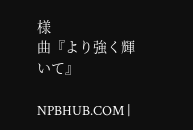様
曲『より強く輝いて』

NPBHUB.COM |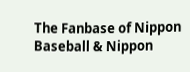The Fanbase of Nippon Baseball & Nippon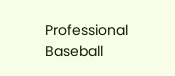Professional Baseball